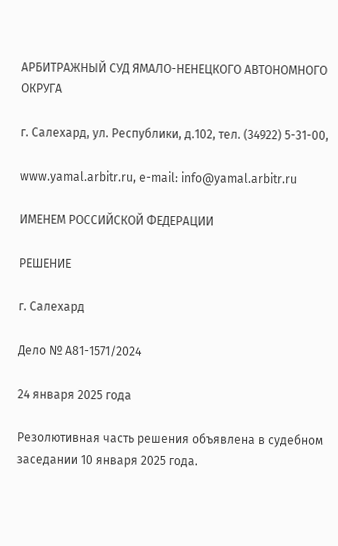АРБИТРАЖНЫЙ СУД ЯМАЛО-НЕНЕЦКОГО АВТОНОМНОГО ОКРУГА

г. Салехард, ул. Республики, д.102, тел. (34922) 5-31-00,

www.yamal.arbitr.ru, e-mail: info@yamal.arbitr.ru

ИМЕНЕМ РОССИЙСКОЙ ФЕДЕРАЦИИ

РЕШЕНИЕ

г. Салехард

Дело № А81-1571/2024

24 января 2025 года

Резолютивная часть решения объявлена в судебном заседании 10 января 2025 года.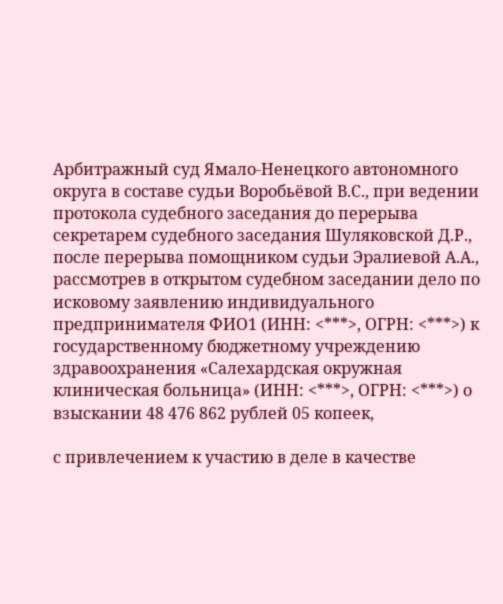Арбитражный суд Ямало-Ненецкого автономного округа в составе судьи Воробьёвой В.С., при ведении протокола судебного заседания до перерыва секретарем судебного заседания Шуляковской Д.Р., после перерыва помощником судьи Эралиевой А.А., рассмотрев в открытом судебном заседании дело по исковому заявлению индивидуального предпринимателя ФИО1 (ИНН: <***>, ОГРН: <***>) к государственному бюджетному учреждению здравоохранения «Салехардская окружная клиническая больница» (ИНН: <***>, ОГРН: <***>) о взыскании 48 476 862 рублей 05 копеек,

с привлечением к участию в деле в качестве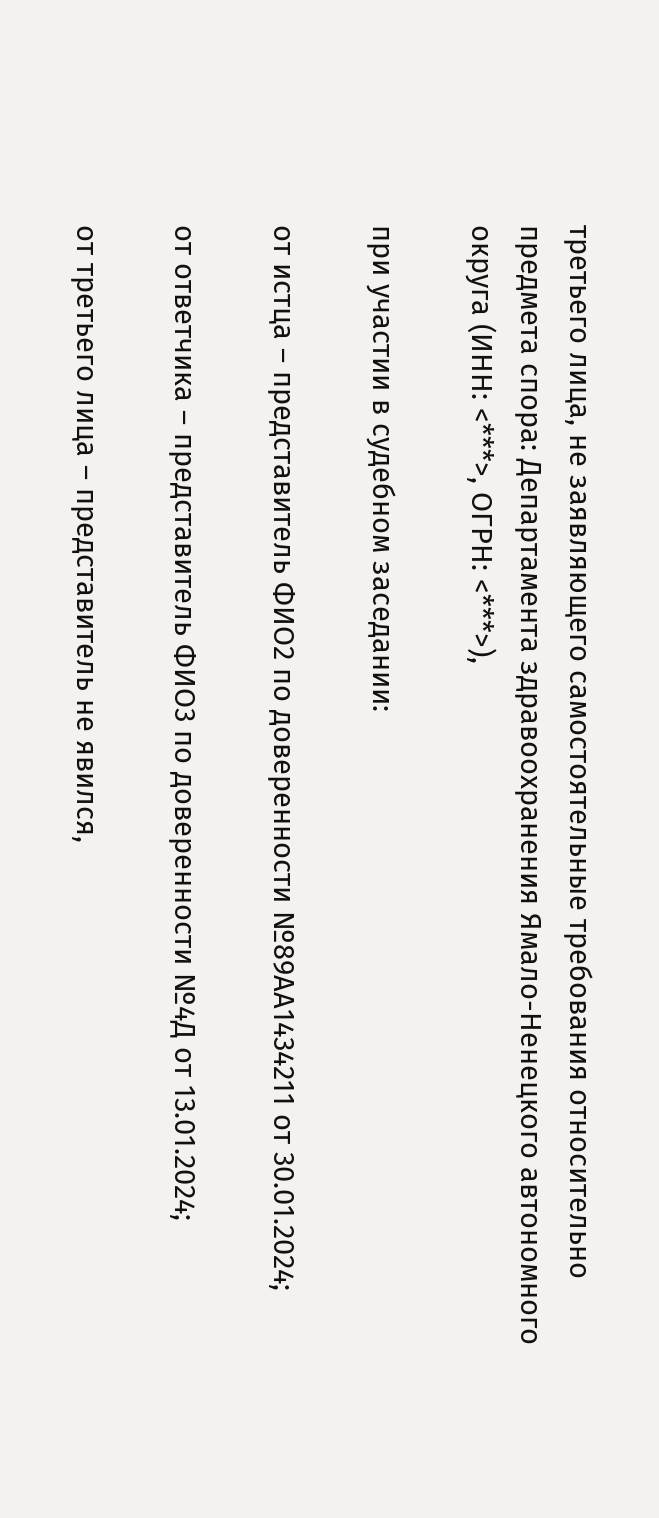третьего лица, не заявляющего самостоятельные требования относительно предмета спора: Департамента здравоохранения Ямало-Ненецкого автономного округа (ИНН: <***>, ОГРН: <***>),

при участии в судебном заседании:

от истца – представитель ФИО2 по доверенности №89АА1434211 от 30.01.2024;

от ответчика – представитель ФИО3 по доверенности №4Д от 13.01.2024;

от третьего лица – представитель не явился,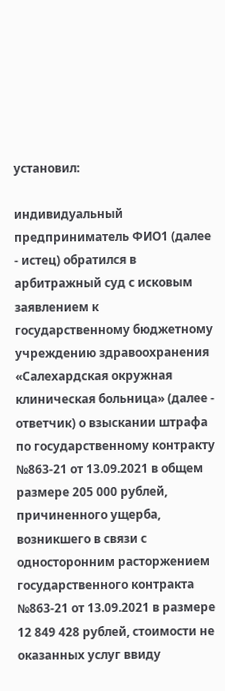установил:

индивидуальный предприниматель ФИО1 (далее - истец) обратился в арбитражный суд с исковым заявлением к государственному бюджетному учреждению здравоохранения «Салехардская окружная клиническая больница» (далее - ответчик) о взыскании штрафа по государственному контракту №863-21 от 13.09.2021 в общем размере 205 000 рублей, причиненного ущерба, возникшего в связи с односторонним расторжением государственного контракта №863-21 от 13.09.2021 в размере 12 849 428 рублей, стоимости не оказанных услуг ввиду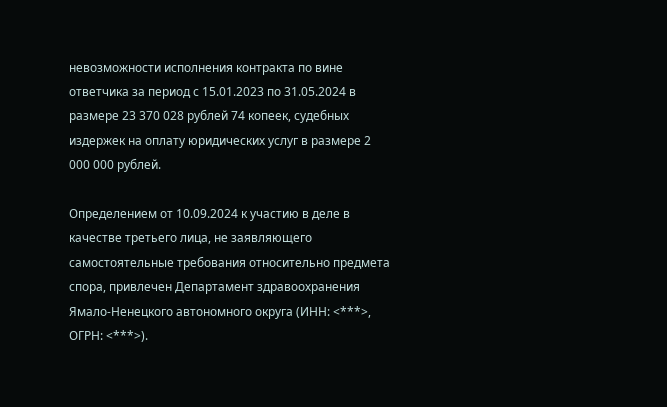невозможности исполнения контракта по вине ответчика за период с 15.01.2023 по 31.05.2024 в размере 23 370 028 рублей 74 копеек, судебных издержек на оплату юридических услуг в размере 2 000 000 рублей.

Определением от 10.09.2024 к участию в деле в качестве третьего лица, не заявляющего самостоятельные требования относительно предмета спора, привлечен Департамент здравоохранения Ямало-Ненецкого автономного округа (ИНН: <***>, ОГРН: <***>).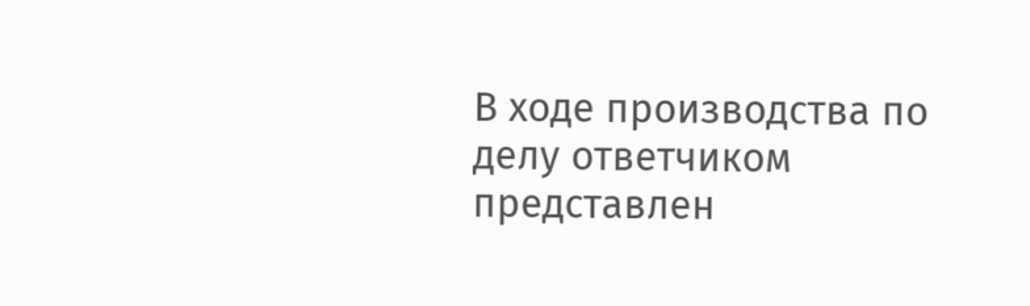В ходе производства по делу ответчиком представлен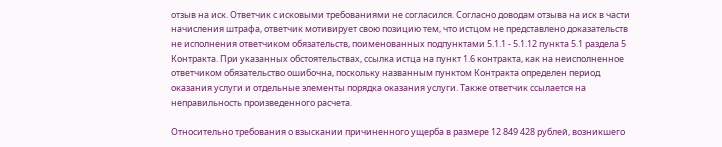отзыв на иск. Ответчик с исковыми требованиями не согласился. Согласно доводам отзыва на иск в части начисления штрафа, ответчик мотивирует свою позицию тем, что истцом не представлено доказательств не исполнения ответчиком обязательств, поименованных подпунктами 5.1.1 - 5.1.12 пункта 5.1 раздела 5 Контракта. При указанных обстоятельствах, ссылка истца на пункт 1.6 контракта, как на неисполненное ответчиком обязательство ошибочна, поскольку названным пунктом Контракта определен период оказания услуги и отдельные элементы порядка оказания услуги. Также ответчик ссылается на неправильность произведенного расчета.

Относительно требования о взыскании причиненного ущерба в размере 12 849 428 рублей, возникшего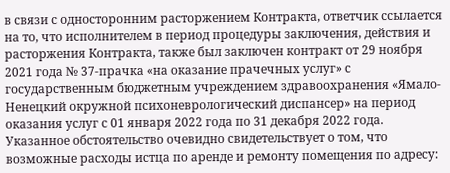в связи с односторонним расторжением Контракта, ответчик ссылается на то, что исполнителем в период процедуры заключения, действия и расторжения Контракта, также был заключен контракт от 29 ноября 2021 года № 37-прачка «на оказание прачечных услуг» с государственным бюджетным учреждением здравоохранения «Ямало-Ненецкий окружной психоневрологический диспансер» на период оказания услуг с 01 января 2022 года по 31 декабря 2022 года. Указанное обстоятельство очевидно свидетельствует о том, что возможные расходы истца по аренде и ремонту помещения по адресу: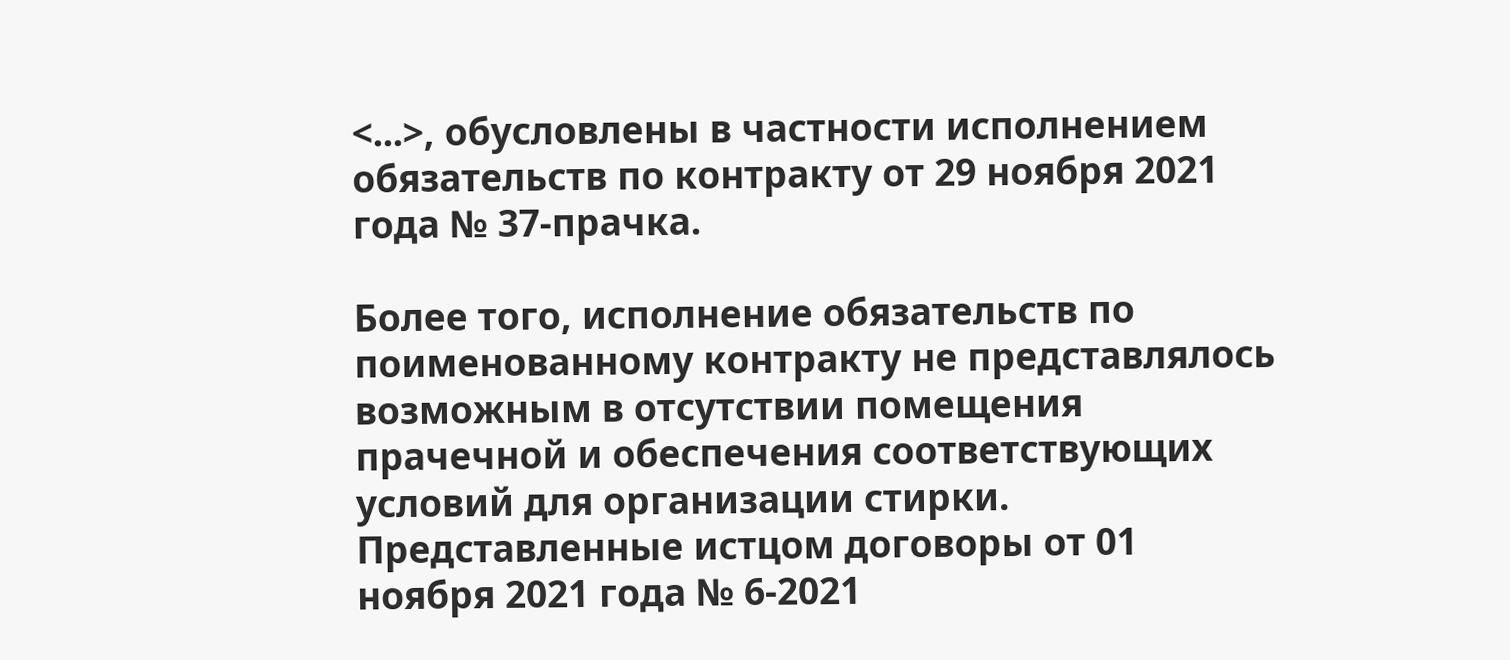<...>, обусловлены в частности исполнением обязательств по контракту от 29 ноября 2021 года № 37-прачка.

Более того, исполнение обязательств по поименованному контракту не представлялось возможным в отсутствии помещения прачечной и обеспечения соответствующих условий для организации стирки. Представленные истцом договоры от 01 ноября 2021 года № 6-2021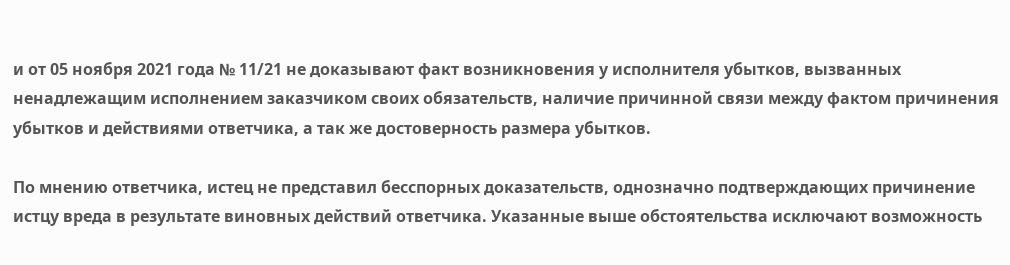и от 05 ноября 2021 года № 11/21 не доказывают факт возникновения у исполнителя убытков, вызванных ненадлежащим исполнением заказчиком своих обязательств, наличие причинной связи между фактом причинения убытков и действиями ответчика, а так же достоверность размера убытков.

По мнению ответчика, истец не представил бесспорных доказательств, однозначно подтверждающих причинение истцу вреда в результате виновных действий ответчика. Указанные выше обстоятельства исключают возможность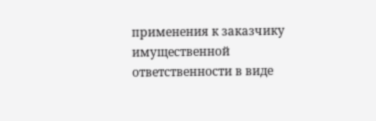применения к заказчику имущественной ответственности в виде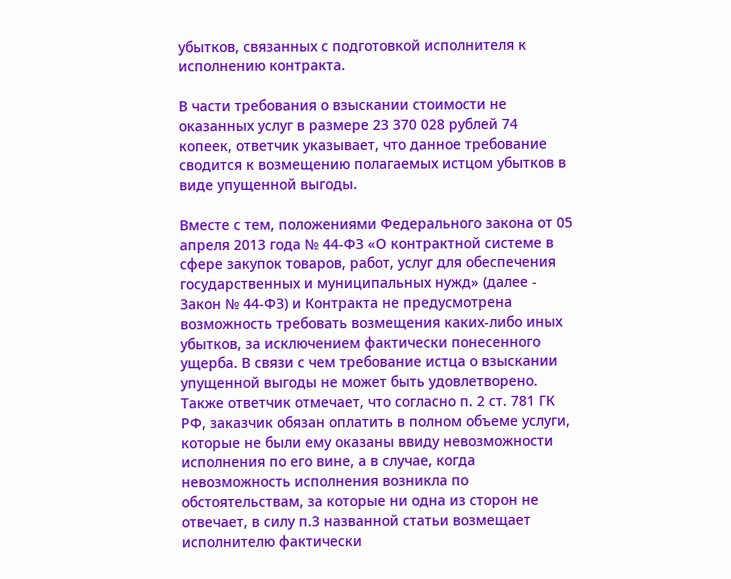убытков, связанных с подготовкой исполнителя к исполнению контракта.

В части требования о взыскании стоимости не оказанных услуг в размере 23 370 028 рублей 74 копеек, ответчик указывает, что данное требование сводится к возмещению полагаемых истцом убытков в виде упущенной выгоды.

Вместе с тем, положениями Федерального закона от 05 апреля 2013 года № 44-ФЗ «О контрактной системе в сфере закупок товаров, работ, услуг для обеспечения государственных и муниципальных нужд» (далее - Закон № 44-ФЗ) и Контракта не предусмотрена возможность требовать возмещения каких-либо иных убытков, за исключением фактически понесенного ущерба. В связи с чем требование истца о взыскании упущенной выгоды не может быть удовлетворено. Также ответчик отмечает, что согласно п. 2 ст. 781 ГК РФ, заказчик обязан оплатить в полном объеме услуги, которые не были ему оказаны ввиду невозможности исполнения по его вине, а в случае, когда невозможность исполнения возникла по обстоятельствам, за которые ни одна из сторон не отвечает, в силу п.3 названной статьи возмещает исполнителю фактически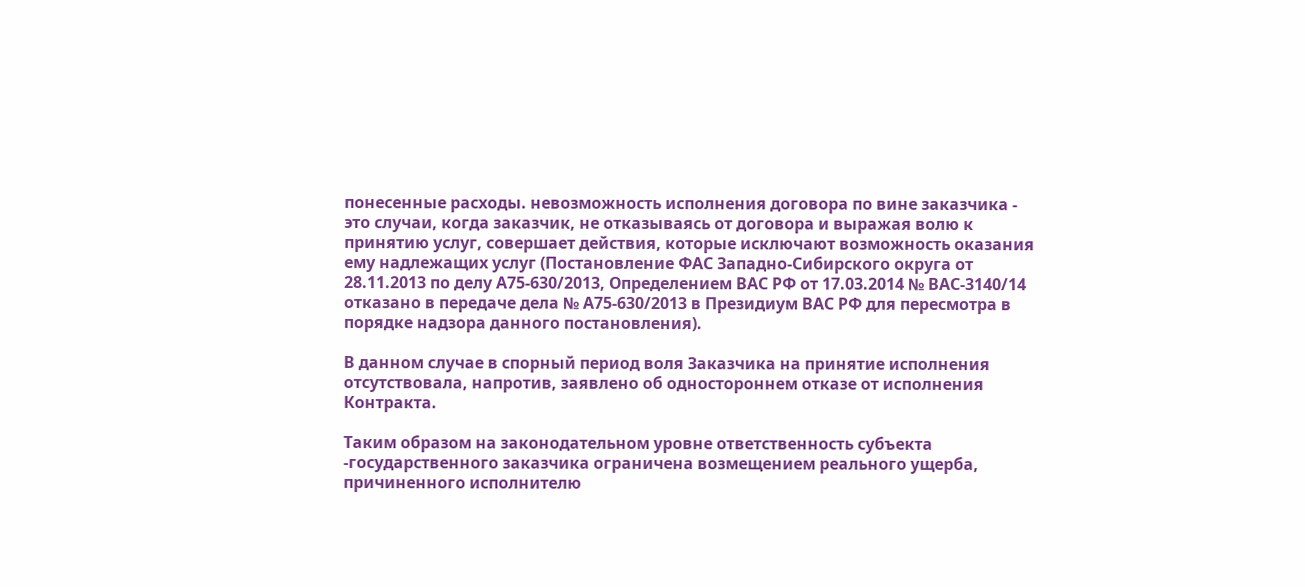понесенные расходы. невозможность исполнения договора по вине заказчика - это случаи, когда заказчик, не отказываясь от договора и выражая волю к принятию услуг, совершает действия, которые исключают возможность оказания ему надлежащих услуг (Постановление ФАС Западно-Сибирского округа от 28.11.2013 по делу А75-630/2013, Определением ВАС РФ от 17.03.2014 № ВАС-3140/14 отказано в передаче дела № А75-630/2013 в Президиум ВАС РФ для пересмотра в порядке надзора данного постановления).

В данном случае в спорный период воля Заказчика на принятие исполнения отсутствовала, напротив, заявлено об одностороннем отказе от исполнения Контракта.

Таким образом на законодательном уровне ответственность субъекта -государственного заказчика ограничена возмещением реального ущерба, причиненного исполнителю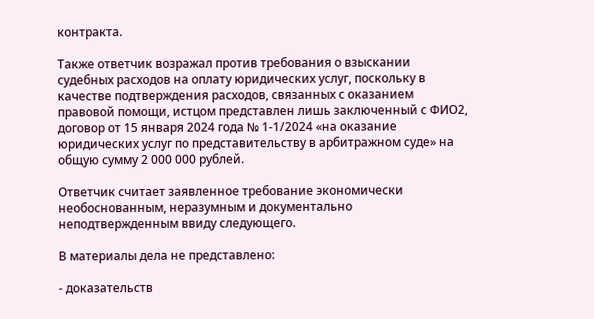контракта.

Также ответчик возражал против требования о взыскании судебных расходов на оплату юридических услуг, поскольку в качестве подтверждения расходов, связанных с оказанием правовой помощи, истцом представлен лишь заключенный с ФИО2, договор от 15 января 2024 года № 1-1/2024 «на оказание юридических услуг по представительству в арбитражном суде» на общую сумму 2 000 000 рублей.

Ответчик считает заявленное требование экономически необоснованным, неразумным и документально неподтвержденным ввиду следующего.

В материалы дела не представлено:

- доказательств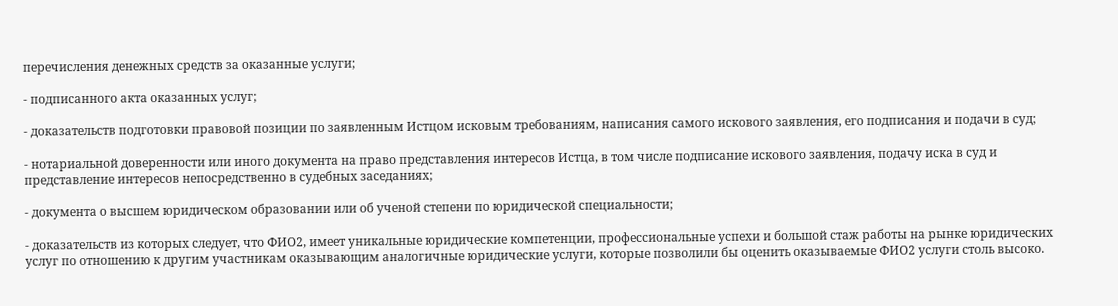перечисления денежных средств за оказанные услуги;

- подписанного акта оказанных услуг;

- доказательств подготовки правовой позиции по заявленным Истцом исковым требованиям, написания самого искового заявления, его подписания и подачи в суд;

- нотариальной доверенности или иного документа на право представления интересов Истца, в том числе подписание искового заявления, подачу иска в суд и представление интересов непосредственно в судебных заседаниях;

- документа о высшем юридическом образовании или об ученой степени по юридической специальности;

- доказательств из которых следует, что ФИО2, имеет уникальные юридические компетенции, профессиональные успехи и большой стаж работы на рынке юридических услуг по отношению к другим участникам оказывающим аналогичные юридические услуги, которые позволили бы оценить оказываемые ФИО2 услуги столь высоко.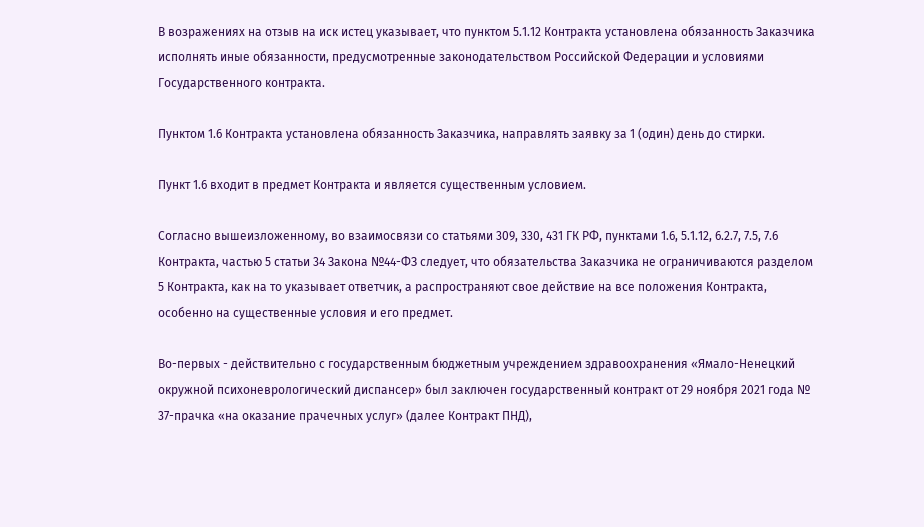В возражениях на отзыв на иск истец указывает, что пунктом 5.1.12 Контракта установлена обязанность Заказчика исполнять иные обязанности, предусмотренные законодательством Российской Федерации и условиями Государственного контракта.

Пунктом 1.6 Контракта установлена обязанность Заказчика, направлять заявку за 1 (один) день до стирки.

Пункт 1.6 входит в предмет Контракта и является существенным условием.

Согласно вышеизложенному, во взаимосвязи со статьями 309, 330, 431 ГК РФ, пунктами 1.6, 5.1.12, 6.2.7, 7.5, 7.6 Контракта, частью 5 статьи 34 Закона №44-ФЗ следует, что обязательства Заказчика не ограничиваются разделом 5 Контракта, как на то указывает ответчик, а распространяют свое действие на все положения Контракта, особенно на существенные условия и его предмет.

Во-первых - действительно с государственным бюджетным учреждением здравоохранения «Ямало-Ненецкий окружной психоневрологический диспансер» был заключен государственный контракт от 29 ноября 2021 года № 37-прачка «на оказание прачечных услуг» (далее Контракт ПНД),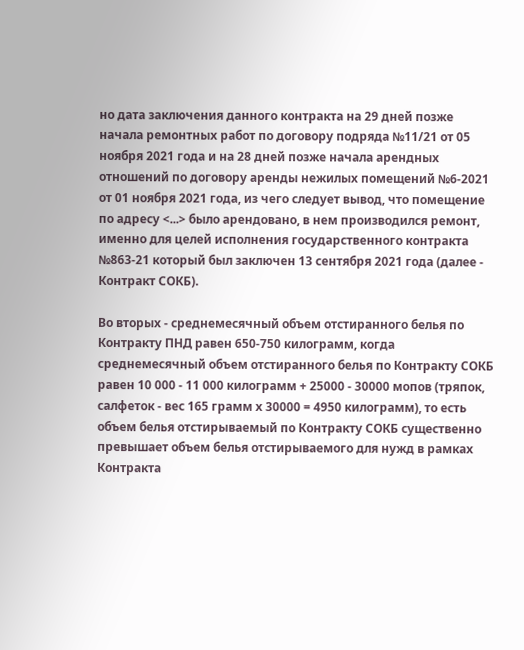но дата заключения данного контракта на 29 дней позже начала ремонтных работ по договору подряда №11/21 от 05 ноября 2021 года и на 28 дней позже начала арендных отношений по договору аренды нежилых помещений №6-2021 от 01 ноября 2021 года, из чего следует вывод, что помещение по адресу <...> было арендовано, в нем производился ремонт, именно для целей исполнения государственного контракта №863-21 который был заключен 13 сентября 2021 года (далее - Контракт СОКБ).

Во вторых - среднемесячный объем отстиранного белья по Контракту ПНД равен 650-750 килограмм, когда среднемесячный объем отстиранного белья по Контракту СОКБ равен 10 000 - 11 000 килограмм + 25000 - 30000 мопов (тряпок, салфеток - вес 165 грамм х 30000 = 4950 килограмм), то есть объем белья отстирываемый по Контракту СОКБ существенно превышает объем белья отстирываемого для нужд в рамках Контракта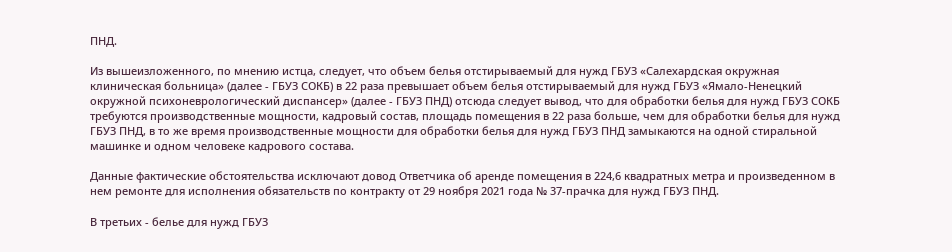ПНД.

Из вышеизложенного, по мнению истца, следует, что объем белья отстирываемый для нужд ГБУЗ «Салехардская окружная клиническая больница» (далее - ГБУЗ СОКБ) в 22 раза превышает объем белья отстирываемый для нужд ГБУЗ «Ямало-Ненецкий окружной психоневрологический диспансер» (далее - ГБУЗ ПНД) отсюда следует вывод, что для обработки белья для нужд ГБУЗ СОКБ требуются производственные мощности, кадровый состав, площадь помещения в 22 раза больше, чем для обработки белья для нужд ГБУЗ ПНД, в то же время производственные мощности для обработки белья для нужд ГБУЗ ПНД замыкаются на одной стиральной машинке и одном человеке кадрового состава.

Данные фактические обстоятельства исключают довод Ответчика об аренде помещения в 224,6 квадратных метра и произведенном в нем ремонте для исполнения обязательств по контракту от 29 ноября 2021 года № 37-прачка для нужд ГБУЗ ПНД.

В третьих - белье для нужд ГБУЗ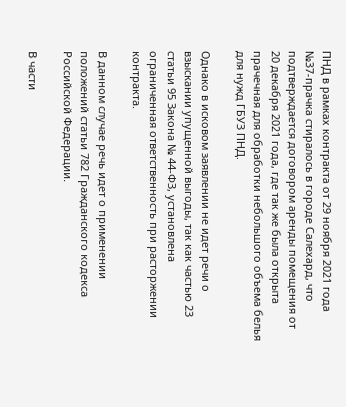ПНД в рамках контракта от 29 ноября 2021 года №37-прачка стиралось в городе Салехард, что подтверждается договором аренды помещения от 20 декабря 2021 года, где так же была открыта прачечная для обработки небольшого объема белья для нужд ГБУЗ ПНД.

Однако в исковом заявлении не идет речи о взыскании упущенной выгоды, так как частью 23 статьи 95 Закона № 44-ФЗ, установлена ограниченная ответственность при расторжении контракта.

В данном случае речь идет о применении положений статьи 782 Гражданского кодекса Российской Федерации.

В части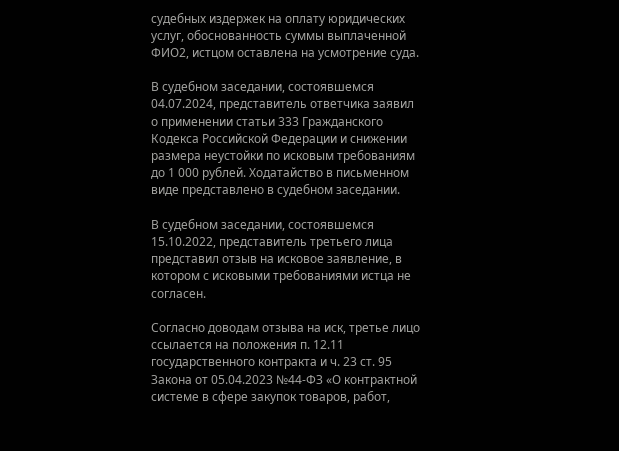судебных издержек на оплату юридических услуг, обоснованность суммы выплаченной ФИО2, истцом оставлена на усмотрение суда.

В судебном заседании, состоявшемся 04.07.2024, представитель ответчика заявил о применении статьи 333 Гражданского Кодекса Российской Федерации и снижении размера неустойки по исковым требованиям до 1 000 рублей. Ходатайство в письменном виде представлено в судебном заседании.

В судебном заседании, состоявшемся 15.10.2022, представитель третьего лица представил отзыв на исковое заявление, в котором с исковыми требованиями истца не согласен.

Согласно доводам отзыва на иск, третье лицо ссылается на положения п. 12.11 государственного контракта и ч. 23 ст. 95 Закона от 05.04.2023 №44-ФЗ «О контрактной системе в сфере закупок товаров, работ,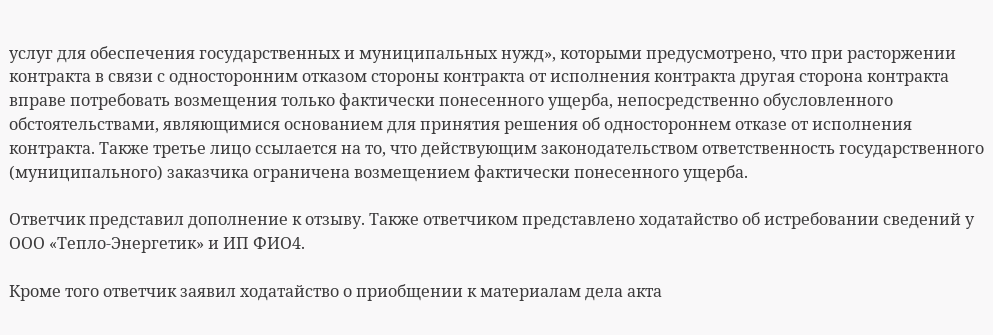услуг для обеспечения государственных и муниципальных нужд», которыми предусмотрено, что при расторжении контракта в связи с односторонним отказом стороны контракта от исполнения контракта другая сторона контракта вправе потребовать возмещения только фактически понесенного ущерба, непосредственно обусловленного обстоятельствами, являющимися основанием для принятия решения об одностороннем отказе от исполнения контракта. Также третье лицо ссылается на то, что действующим законодательством ответственность государственного (муниципального) заказчика ограничена возмещением фактически понесенного ущерба.

Ответчик представил дополнение к отзыву. Также ответчиком представлено ходатайство об истребовании сведений у ООО «Тепло-Энергетик» и ИП ФИО4.

Кроме того ответчик заявил ходатайство о приобщении к материалам дела акта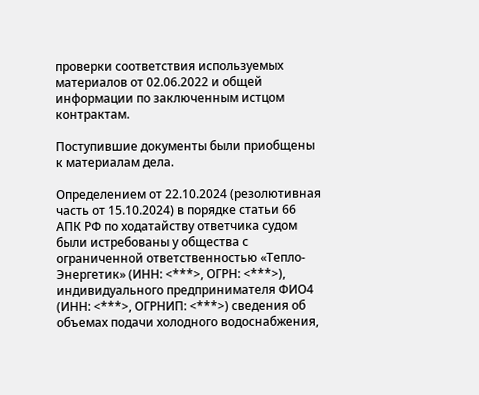проверки соответствия используемых материалов от 02.06.2022 и общей информации по заключенным истцом контрактам.

Поступившие документы были приобщены к материалам дела.

Определением от 22.10.2024 (резолютивная часть от 15.10.2024) в порядке статьи 66 АПК РФ по ходатайству ответчика судом были истребованы у общества с ограниченной ответственностью «Тепло-Энергетик» (ИНН: <***>, ОГРН: <***>), индивидуального предпринимателя ФИО4 (ИНН: <***>, ОГРНИП: <***>) сведения об объемах подачи холодного водоснабжения,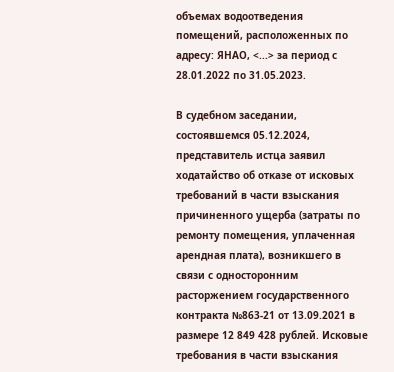объемах водоотведения помещений, расположенных по адресу: ЯНАО, <...> за период с 28.01.2022 по 31.05.2023.

В судебном заседании, состоявшемся 05.12.2024, представитель истца заявил ходатайство об отказе от исковых требований в части взыскания причиненного ущерба (затраты по ремонту помещения, уплаченная арендная плата), возникшего в связи с односторонним расторжением государственного контракта №863-21 от 13.09.2021 в размере 12 849 428 рублей. Исковые требования в части взыскания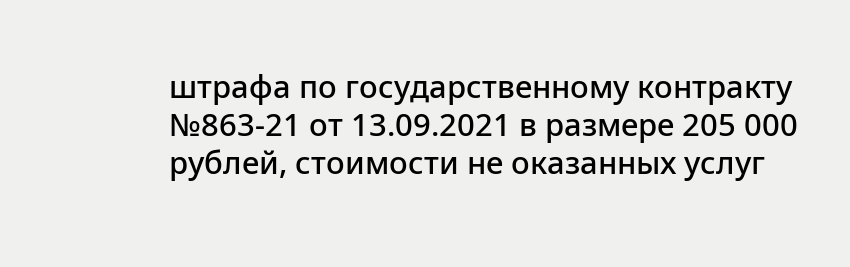штрафа по государственному контракту №863-21 от 13.09.2021 в размере 205 000 рублей, стоимости не оказанных услуг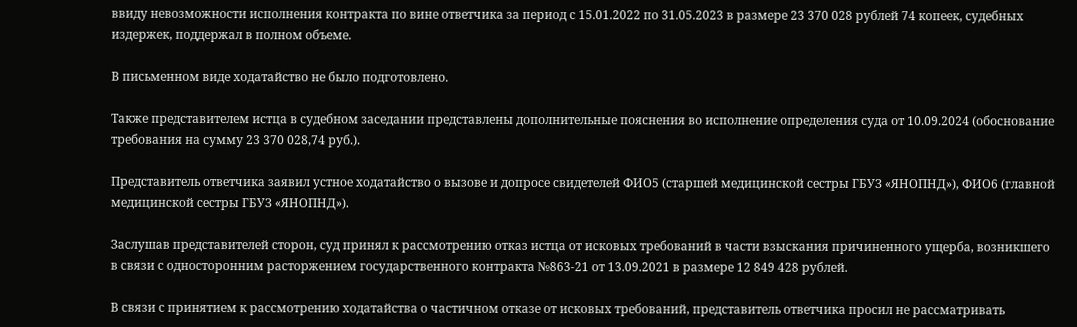ввиду невозможности исполнения контракта по вине ответчика за период с 15.01.2022 по 31.05.2023 в размере 23 370 028 рублей 74 копеек, судебных издержек, поддержал в полном объеме.

В письменном виде ходатайство не было подготовлено.

Также представителем истца в судебном заседании представлены дополнительные пояснения во исполнение определения суда от 10.09.2024 (обоснование требования на сумму 23 370 028,74 руб.).

Представитель ответчика заявил устное ходатайство о вызове и допросе свидетелей ФИО5 (старшей медицинской сестры ГБУЗ «ЯНОПНД»), ФИО6 (главной медицинской сестры ГБУЗ «ЯНОПНД»).

Заслушав представителей сторон, суд принял к рассмотрению отказ истца от исковых требований в части взыскания причиненного ущерба, возникшего в связи с односторонним расторжением государственного контракта №863-21 от 13.09.2021 в размере 12 849 428 рублей.

В связи с принятием к рассмотрению ходатайства о частичном отказе от исковых требований, представитель ответчика просил не рассматривать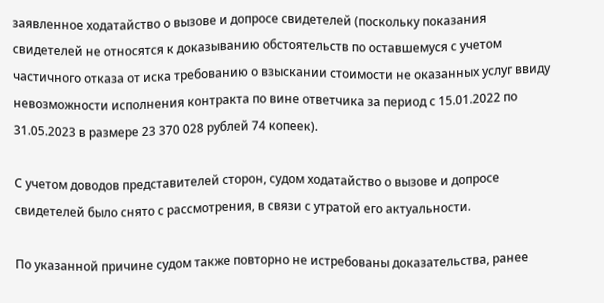заявленное ходатайство о вызове и допросе свидетелей (поскольку показания свидетелей не относятся к доказыванию обстоятельств по оставшемуся с учетом частичного отказа от иска требованию о взыскании стоимости не оказанных услуг ввиду невозможности исполнения контракта по вине ответчика за период с 15.01.2022 по 31.05.2023 в размере 23 370 028 рублей 74 копеек).

С учетом доводов представителей сторон, судом ходатайство о вызове и допросе свидетелей было снято с рассмотрения, в связи с утратой его актуальности.

По указанной причине судом также повторно не истребованы доказательства, ранее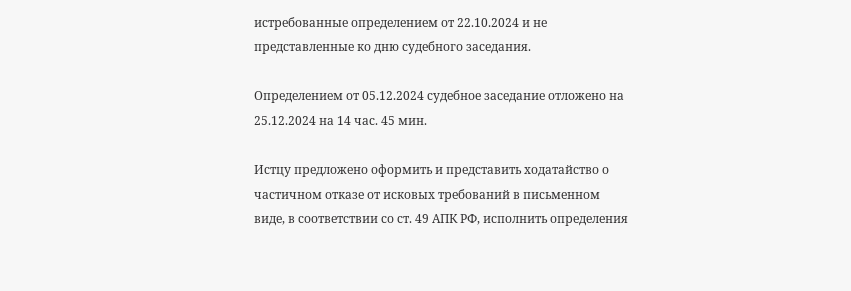истребованные определением от 22.10.2024 и не представленные ко дню судебного заседания.

Определением от 05.12.2024 судебное заседание отложено на 25.12.2024 на 14 час. 45 мин.

Истцу предложено оформить и представить ходатайство о частичном отказе от исковых требований в письменном виде, в соответствии со ст. 49 АПК РФ, исполнить определения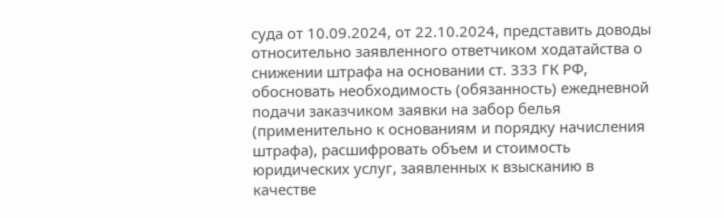суда от 10.09.2024, от 22.10.2024, представить доводы относительно заявленного ответчиком ходатайства о снижении штрафа на основании ст. 333 ГК РФ, обосновать необходимость (обязанность) ежедневной подачи заказчиком заявки на забор белья (применительно к основаниям и порядку начисления штрафа), расшифровать объем и стоимость юридических услуг, заявленных к взысканию в качестве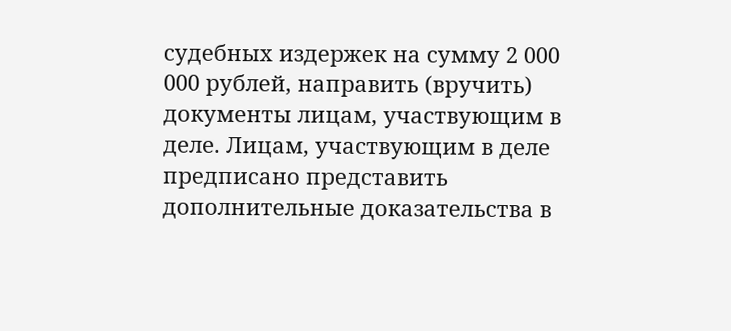судебных издержек на сумму 2 000 000 рублей, направить (вручить) документы лицам, участвующим в деле. Лицам, участвующим в деле предписано представить дополнительные доказательства в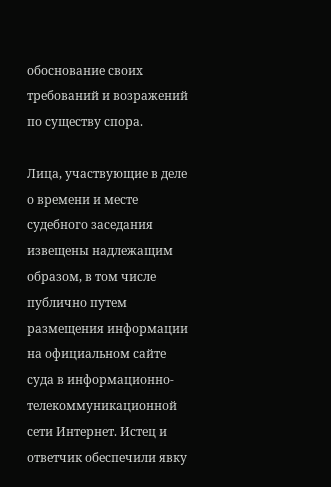обоснование своих требований и возражений по существу спора.

Лица, участвующие в деле о времени и месте судебного заседания извещены надлежащим образом, в том числе публично путем размещения информации на официальном сайте суда в информационно-телекоммуникационной сети Интернет. Истец и ответчик обеспечили явку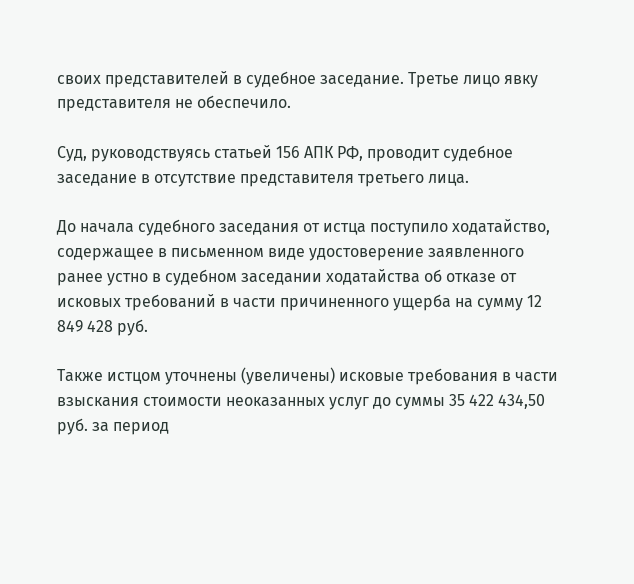своих представителей в судебное заседание. Третье лицо явку представителя не обеспечило.

Суд, руководствуясь статьей 156 АПК РФ, проводит судебное заседание в отсутствие представителя третьего лица.

До начала судебного заседания от истца поступило ходатайство, содержащее в письменном виде удостоверение заявленного ранее устно в судебном заседании ходатайства об отказе от исковых требований в части причиненного ущерба на сумму 12 849 428 руб.

Также истцом уточнены (увеличены) исковые требования в части взыскания стоимости неоказанных услуг до суммы 35 422 434,50 руб. за период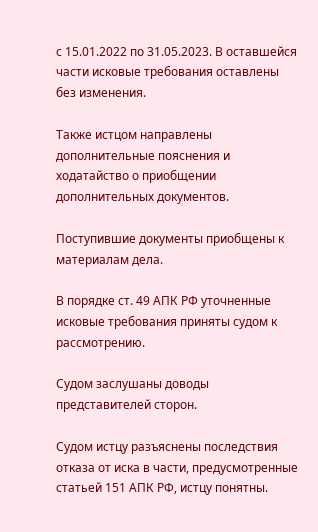с 15.01.2022 по 31.05.2023. В оставшейся части исковые требования оставлены без изменения.

Также истцом направлены дополнительные пояснения и ходатайство о приобщении дополнительных документов.

Поступившие документы приобщены к материалам дела.

В порядке ст. 49 АПК РФ уточненные исковые требования приняты судом к рассмотрению.

Судом заслушаны доводы представителей сторон.

Судом истцу разъяснены последствия отказа от иска в части, предусмотренные статьей 151 АПК РФ, истцу понятны.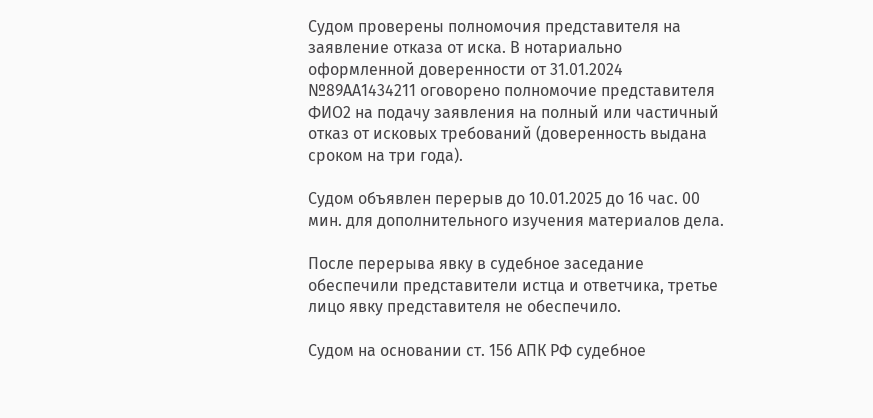Судом проверены полномочия представителя на заявление отказа от иска. В нотариально оформленной доверенности от 31.01.2024 №89АА1434211 оговорено полномочие представителя ФИО2 на подачу заявления на полный или частичный отказ от исковых требований (доверенность выдана сроком на три года).

Судом объявлен перерыв до 10.01.2025 до 16 час. 00 мин. для дополнительного изучения материалов дела.

После перерыва явку в судебное заседание обеспечили представители истца и ответчика, третье лицо явку представителя не обеспечило.

Судом на основании ст. 156 АПК РФ судебное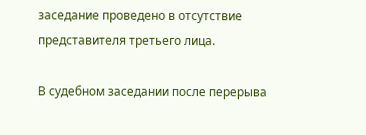заседание проведено в отсутствие представителя третьего лица.

В судебном заседании после перерыва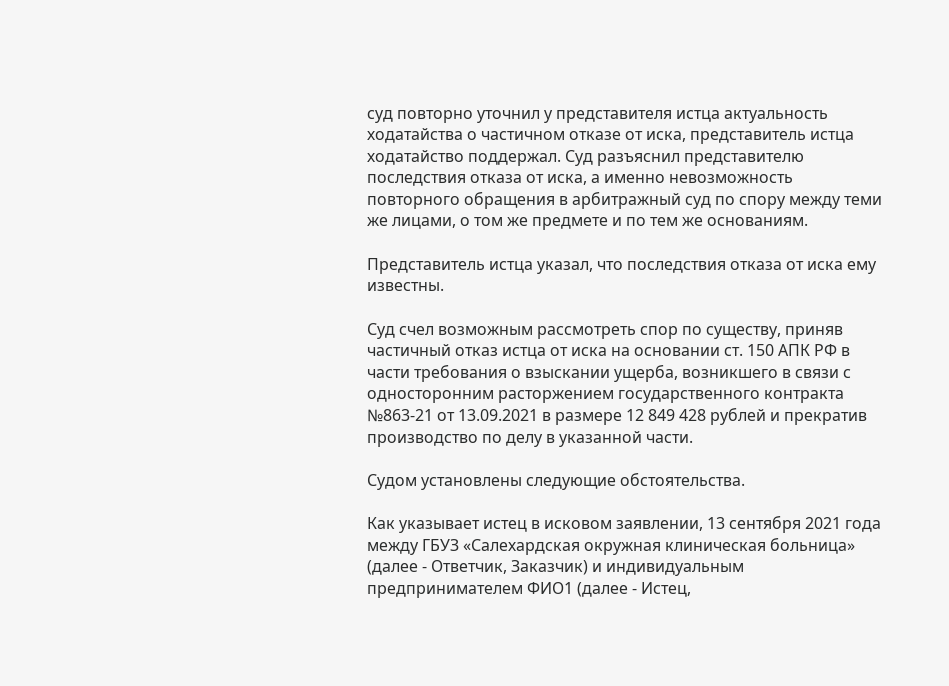суд повторно уточнил у представителя истца актуальность ходатайства о частичном отказе от иска, представитель истца ходатайство поддержал. Суд разъяснил представителю последствия отказа от иска, а именно невозможность повторного обращения в арбитражный суд по спору между теми же лицами, о том же предмете и по тем же основаниям.

Представитель истца указал, что последствия отказа от иска ему известны.

Суд счел возможным рассмотреть спор по существу, приняв частичный отказ истца от иска на основании ст. 150 АПК РФ в части требования о взыскании ущерба, возникшего в связи с односторонним расторжением государственного контракта №863-21 от 13.09.2021 в размере 12 849 428 рублей и прекратив производство по делу в указанной части.

Судом установлены следующие обстоятельства.

Как указывает истец в исковом заявлении, 13 сентября 2021 года между ГБУЗ «Салехардская окружная клиническая больница» (далее - Ответчик, Заказчик) и индивидуальным предпринимателем ФИО1 (далее - Истец,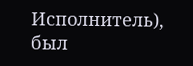Исполнитель), был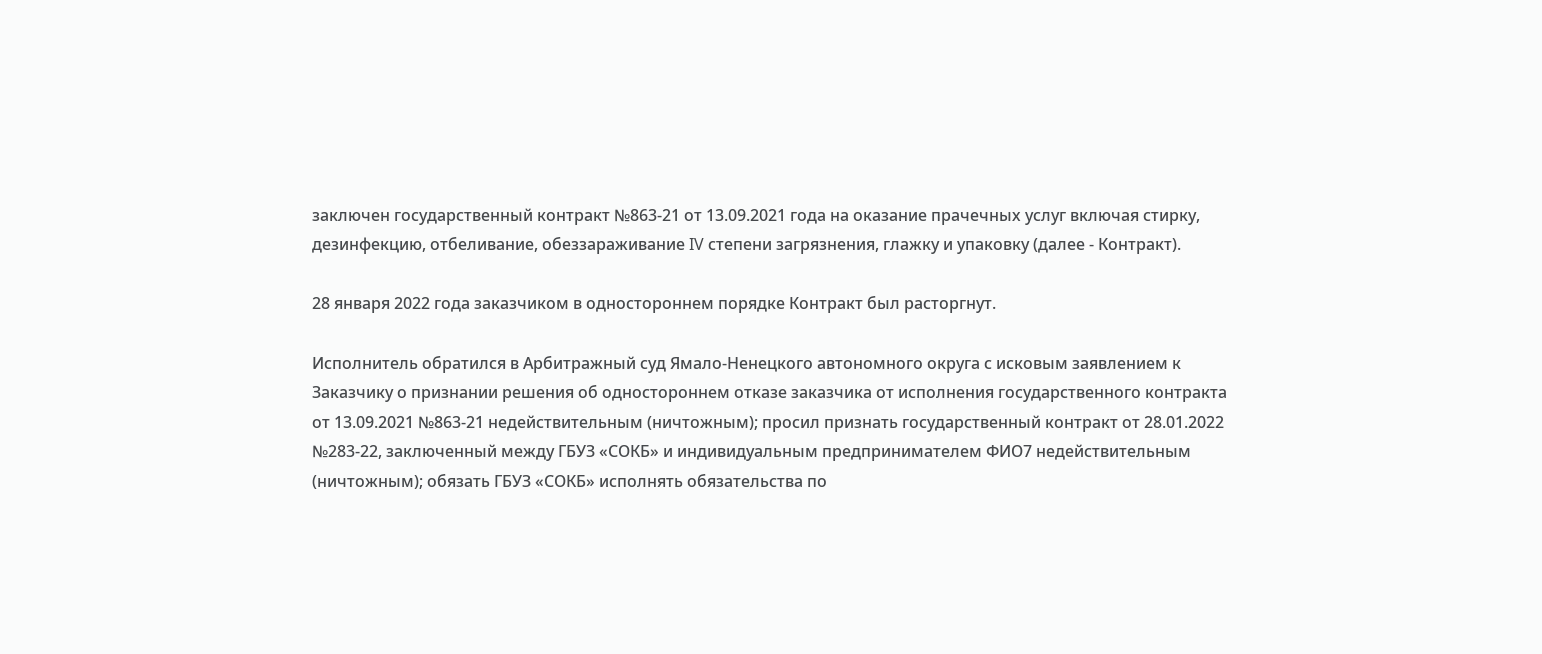заключен государственный контракт №863-21 от 13.09.2021 года на оказание прачечных услуг включая стирку, дезинфекцию, отбеливание, обеззараживание IV степени загрязнения, глажку и упаковку (далее - Контракт).

28 января 2022 года заказчиком в одностороннем порядке Контракт был расторгнут.

Исполнитель обратился в Арбитражный суд Ямало-Ненецкого автономного округа с исковым заявлением к Заказчику о признании решения об одностороннем отказе заказчика от исполнения государственного контракта от 13.09.2021 №863-21 недействительным (ничтожным); просил признать государственный контракт от 28.01.2022 №283-22, заключенный между ГБУЗ «СОКБ» и индивидуальным предпринимателем ФИО7 недействительным (ничтожным); обязать ГБУЗ «СОКБ» исполнять обязательства по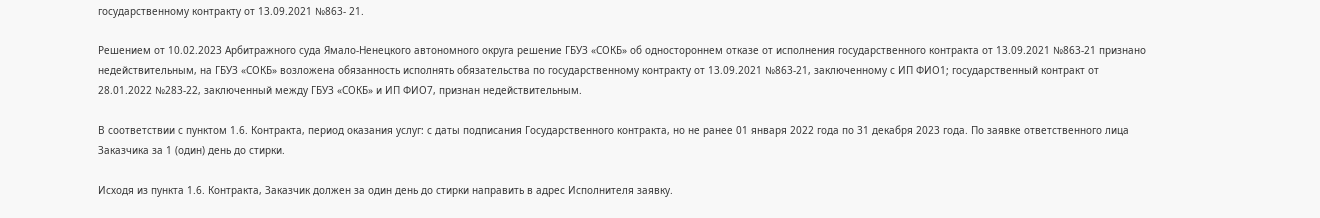государственному контракту от 13.09.2021 №863- 21.

Решением от 10.02.2023 Арбитражного суда Ямало-Ненецкого автономного округа решение ГБУЗ «СОКБ» об одностороннем отказе от исполнения государственного контракта от 13.09.2021 №863-21 признано недействительным, на ГБУЗ «СОКБ» возложена обязанность исполнять обязательства по государственному контракту от 13.09.2021 №863-21, заключенному с ИП ФИО1; государственный контракт от 28.01.2022 №283-22, заключенный между ГБУЗ «СОКБ» и ИП ФИО7, признан недействительным.

В соответствии с пунктом 1.6. Контракта, период оказания услуг: с даты подписания Государственного контракта, но не ранее 01 января 2022 года по 31 декабря 2023 года. По заявке ответственного лица Заказчика за 1 (один) день до стирки.

Исходя из пункта 1.6. Контракта, Заказчик должен за один день до стирки направить в адрес Исполнителя заявку.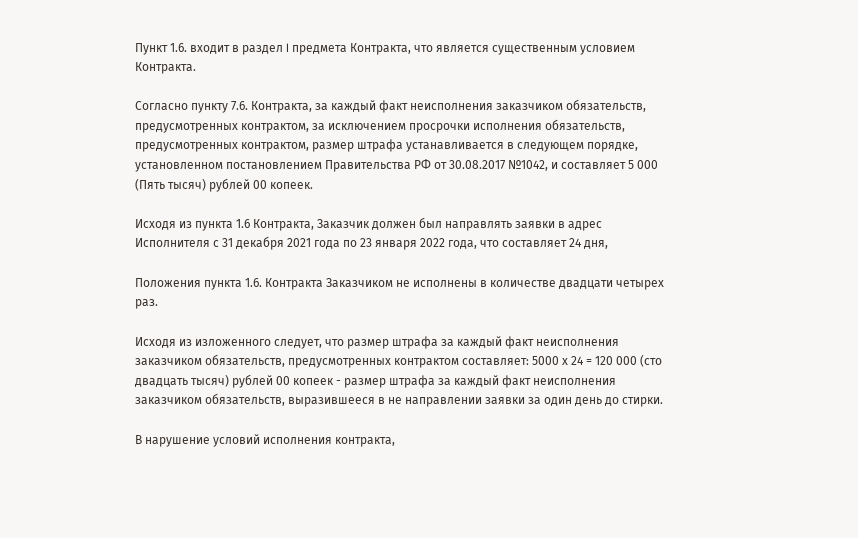Пункт 1.6. входит в раздел I предмета Контракта, что является существенным условием Контракта.

Согласно пункту 7.6. Контракта, за каждый факт неисполнения заказчиком обязательств, предусмотренных контрактом, за исключением просрочки исполнения обязательств, предусмотренных контрактом, размер штрафа устанавливается в следующем порядке, установленном постановлением Правительства РФ от 30.08.2017 №1042, и составляет 5 000 (Пять тысяч) рублей 00 копеек.

Исходя из пункта 1.6 Контракта, Заказчик должен был направлять заявки в адрес Исполнителя с 31 декабря 2021 года по 23 января 2022 года, что составляет 24 дня,

Положения пункта 1.6. Контракта Заказчиком не исполнены в количестве двадцати четырех раз.

Исходя из изложенного следует, что размер штрафа за каждый факт неисполнения заказчиком обязательств, предусмотренных контрактом составляет: 5000 х 24 = 120 000 (сто двадцать тысяч) рублей 00 копеек - размер штрафа за каждый факт неисполнения заказчиком обязательств, выразившееся в не направлении заявки за один день до стирки.

В нарушение условий исполнения контракта,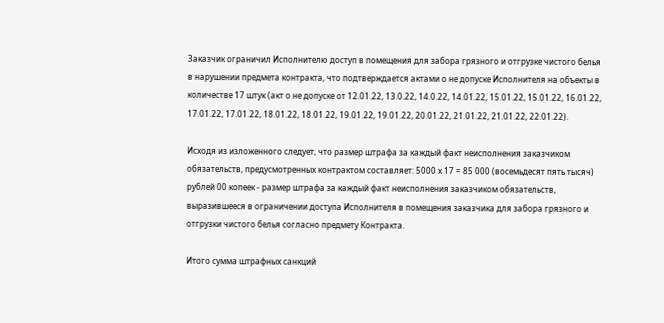Заказчик ограничил Исполнителю доступ в помещения для забора грязного и отгрузке чистого белья в нарушении предмета контракта, что подтверждается актами о не допуске Исполнителя на объекты в количестве 17 штук (акт о не допуске от 12.01.22, 13.0.22, 14.0.22, 14.01.22, 15.01.22, 15.01.22, 16.01.22, 17.01.22, 17.01.22, 18.01.22, 18.01.22, 19.01.22, 19.01.22, 20.01.22, 21.01.22, 21.01.22, 22.01.22).

Исходя из изложенного следует, что размер штрафа за каждый факт неисполнения заказчиком обязательств, предусмотренных контрактом составляет: 5000 х 17 = 85 000 (восемьдесят пять тысяч) рублей 00 копеек - размер штрафа за каждый факт неисполнения заказчиком обязательств, выразившееся в ограничении доступа Исполнителя в помещения заказчика для забора грязного и отгрузки чистого белья согласно предмету Контракта.

Итого сумма штрафных санкций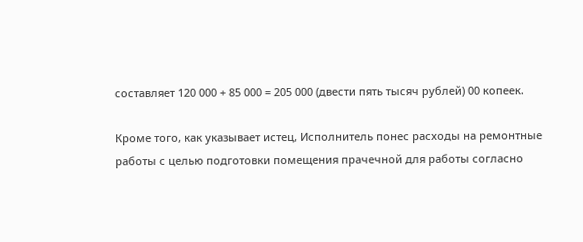составляет 120 000 + 85 000 = 205 000 (двести пять тысяч рублей) 00 копеек.

Кроме того, как указывает истец, Исполнитель понес расходы на ремонтные работы с целью подготовки помещения прачечной для работы согласно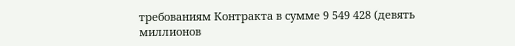требованиям Контракта в сумме 9 549 428 (девять миллионов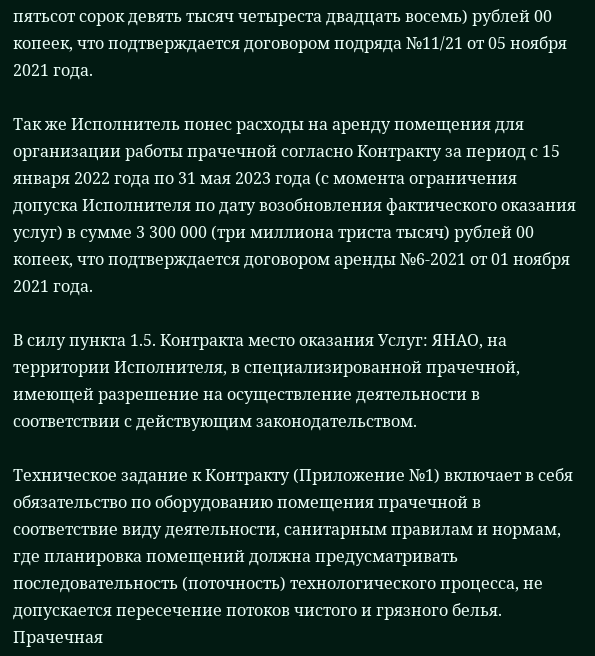пятьсот сорок девять тысяч четыреста двадцать восемь) рублей 00 копеек, что подтверждается договором подряда №11/21 от 05 ноября 2021 года.

Так же Исполнитель понес расходы на аренду помещения для организации работы прачечной согласно Контракту за период с 15 января 2022 года по 31 мая 2023 года (с момента ограничения допуска Исполнителя по дату возобновления фактического оказания услуг) в сумме 3 300 000 (три миллиона триста тысяч) рублей 00 копеек, что подтверждается договором аренды №6-2021 от 01 ноября 2021 года.

В силу пункта 1.5. Контракта место оказания Услуг: ЯНАО, на территории Исполнителя, в специализированной прачечной, имеющей разрешение на осуществление деятельности в соответствии с действующим законодательством.

Техническое задание к Контракту (Приложение №1) включает в себя обязательство по оборудованию помещения прачечной в соответствие виду деятельности, санитарным правилам и нормам, где планировка помещений должна предусматривать последовательность (поточность) технологического процесса, не допускается пересечение потоков чистого и грязного белья. Прачечная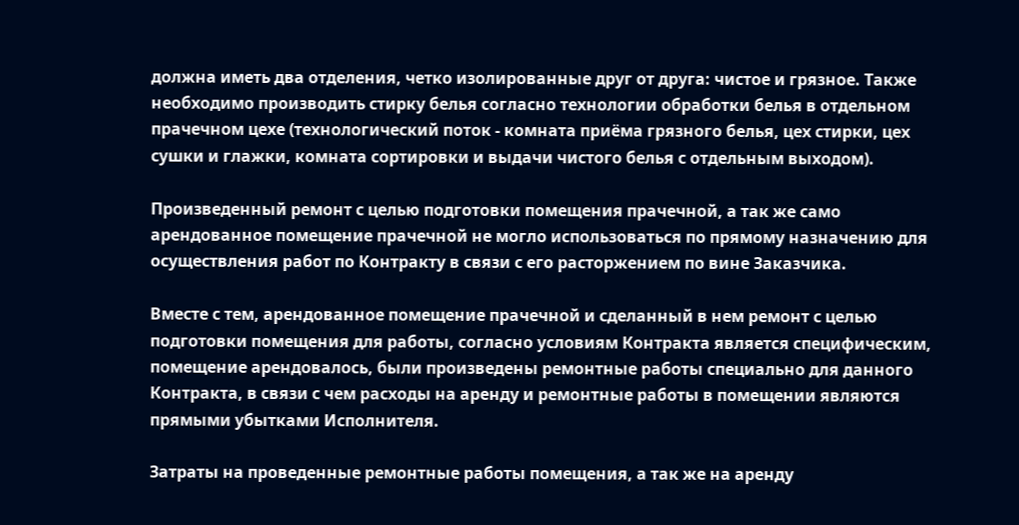должна иметь два отделения, четко изолированные друг от друга: чистое и грязное. Также необходимо производить стирку белья согласно технологии обработки белья в отдельном прачечном цехе (технологический поток - комната приёма грязного белья, цех стирки, цех сушки и глажки, комната сортировки и выдачи чистого белья с отдельным выходом).

Произведенный ремонт с целью подготовки помещения прачечной, а так же само арендованное помещение прачечной не могло использоваться по прямому назначению для осуществления работ по Контракту в связи с его расторжением по вине Заказчика.

Вместе с тем, арендованное помещение прачечной и сделанный в нем ремонт с целью подготовки помещения для работы, согласно условиям Контракта является специфическим, помещение арендовалось, были произведены ремонтные работы специально для данного Контракта, в связи с чем расходы на аренду и ремонтные работы в помещении являются прямыми убытками Исполнителя.

Затраты на проведенные ремонтные работы помещения, а так же на аренду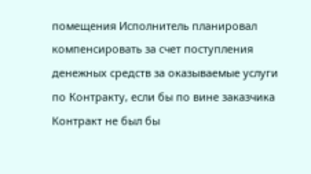помещения Исполнитель планировал компенсировать за счет поступления денежных средств за оказываемые услуги по Контракту, если бы по вине заказчика Контракт не был бы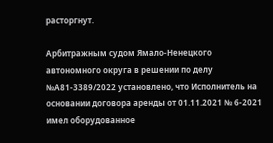расторгнут.

Арбитражным судом Ямало-Ненецкого автономного округа в решении по делу №А81-3389/2022 установлено, что Исполнитель на основании договора аренды от 01.11.2021 № 6-2021 имел оборудованное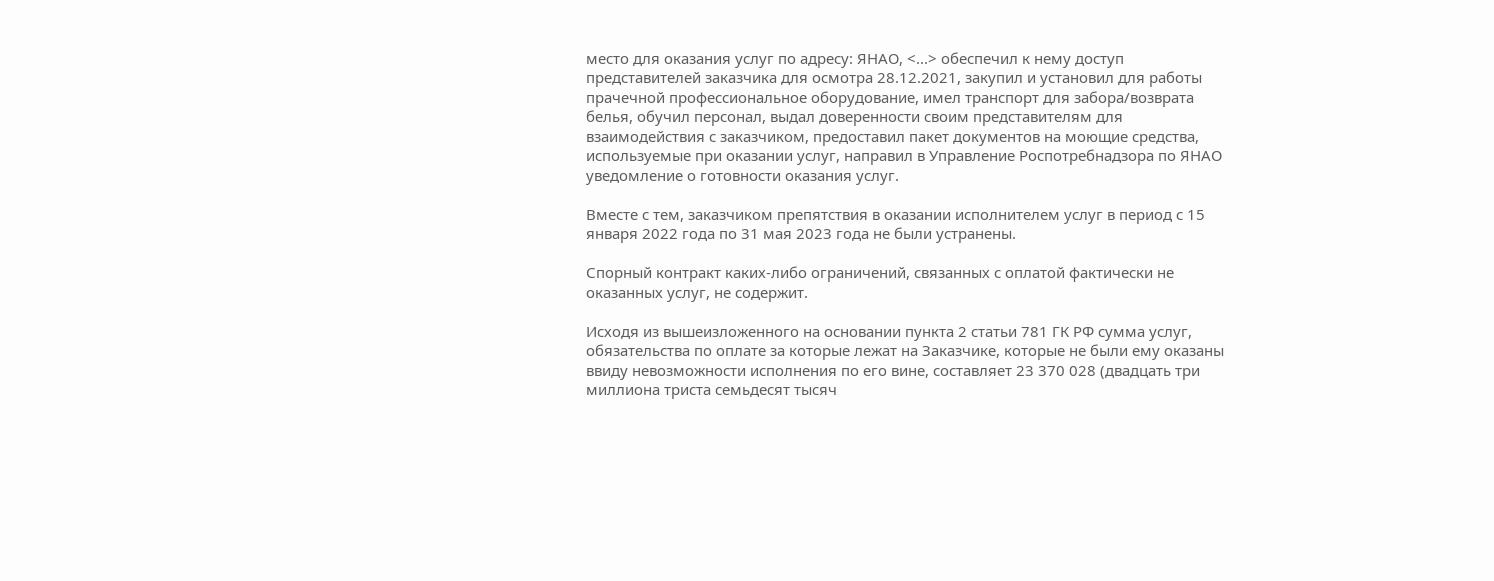место для оказания услуг по адресу: ЯНАО, <...> обеспечил к нему доступ представителей заказчика для осмотра 28.12.2021, закупил и установил для работы прачечной профессиональное оборудование, имел транспорт для забора/возврата белья, обучил персонал, выдал доверенности своим представителям для взаимодействия с заказчиком, предоставил пакет документов на моющие средства, используемые при оказании услуг, направил в Управление Роспотребнадзора по ЯНАО уведомление о готовности оказания услуг.

Вместе с тем, заказчиком препятствия в оказании исполнителем услуг в период с 15 января 2022 года по 31 мая 2023 года не были устранены.

Спорный контракт каких-либо ограничений, связанных с оплатой фактически не оказанных услуг, не содержит.

Исходя из вышеизложенного на основании пункта 2 статьи 781 ГК РФ сумма услуг, обязательства по оплате за которые лежат на Заказчике, которые не были ему оказаны ввиду невозможности исполнения по его вине, составляет 23 370 028 (двадцать три миллиона триста семьдесят тысяч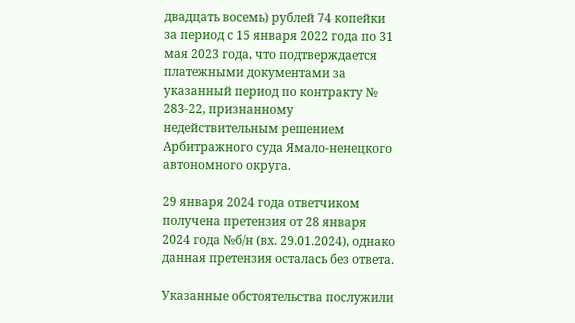двадцать восемь) рублей 74 копейки за период с 15 января 2022 года по 31 мая 2023 года, что подтверждается платежными документами за указанный период по контракту № 283-22, признанному недействительным решением Арбитражного суда Ямало-ненецкого автономного округа.

29 января 2024 года ответчиком получена претензия от 28 января 2024 года №б/н (вх. 29.01.2024), однако данная претензия осталась без ответа.

Указанные обстоятельства послужили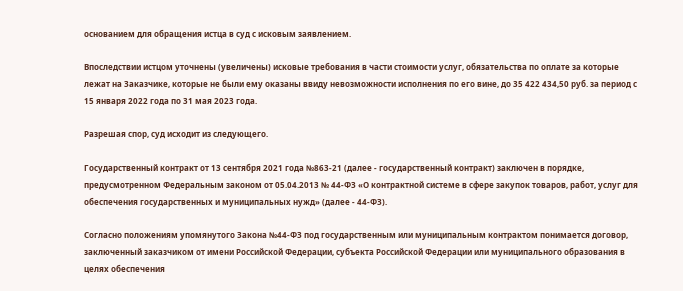основанием для обращения истца в суд с исковым заявлением.

Впоследствии истцом уточнены (увеличены) исковые требования в части стоимости услуг, обязательства по оплате за которые лежат на Заказчике, которые не были ему оказаны ввиду невозможности исполнения по его вине, до 35 422 434,50 руб. за период с 15 января 2022 года по 31 мая 2023 года.

Разрешая спор, суд исходит из следующего.

Государственный контракт от 13 сентября 2021 года №863-21 (далее - государственный контракт) заключен в порядке, предусмотренном Федеральным законом от 05.04.2013 № 44-ФЗ «О контрактной системе в сфере закупок товаров, работ, услуг для обеспечения государственных и муниципальных нужд» (далее - 44-ФЗ).

Согласно положениям упомянутого Закона №44-ФЗ под государственным или муниципальным контрактом понимается договор, заключенный заказчиком от имени Российской Федерации, субъекта Российской Федерации или муниципального образования в целях обеспечения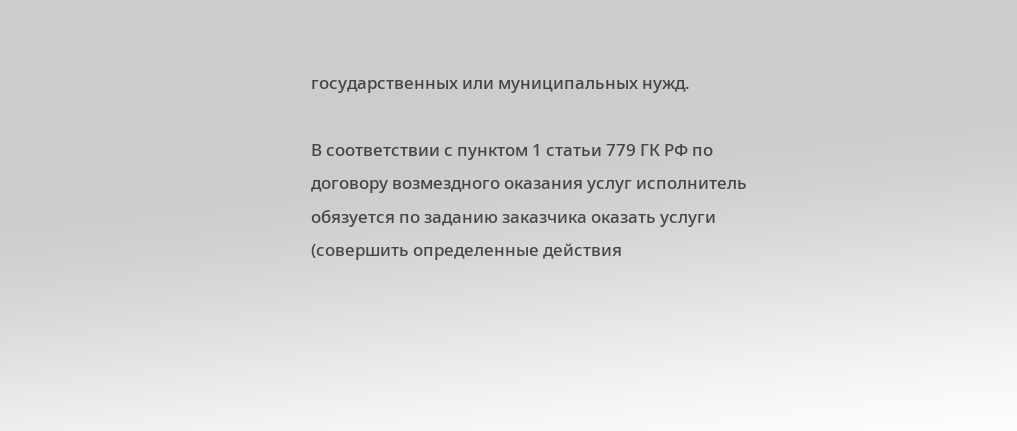государственных или муниципальных нужд.

В соответствии с пунктом 1 статьи 779 ГК РФ по договору возмездного оказания услуг исполнитель обязуется по заданию заказчика оказать услуги (совершить определенные действия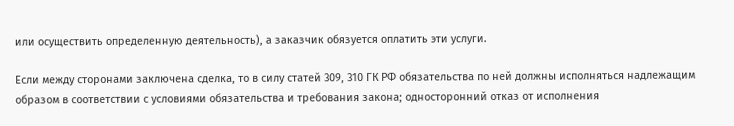или осуществить определенную деятельность), а заказчик обязуется оплатить эти услуги.

Если между сторонами заключена сделка, то в силу статей 309, 310 ГК РФ обязательства по ней должны исполняться надлежащим образом в соответствии с условиями обязательства и требования закона; односторонний отказ от исполнения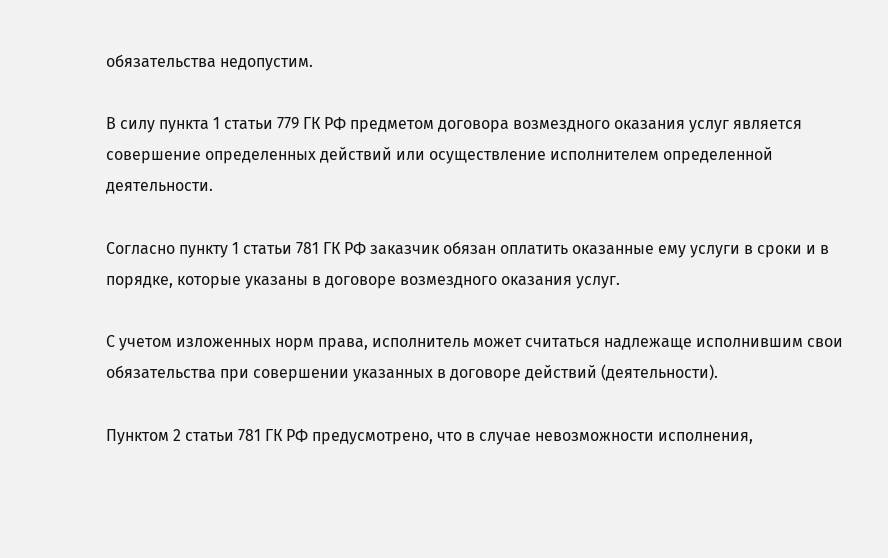обязательства недопустим.

В силу пункта 1 статьи 779 ГК РФ предметом договора возмездного оказания услуг является совершение определенных действий или осуществление исполнителем определенной деятельности.

Согласно пункту 1 статьи 781 ГК РФ заказчик обязан оплатить оказанные ему услуги в сроки и в порядке, которые указаны в договоре возмездного оказания услуг.

С учетом изложенных норм права, исполнитель может считаться надлежаще исполнившим свои обязательства при совершении указанных в договоре действий (деятельности).

Пунктом 2 статьи 781 ГК РФ предусмотрено, что в случае невозможности исполнения,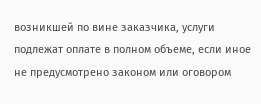возникшей по вине заказчика, услуги подлежат оплате в полном объеме, если иное не предусмотрено законом или оговором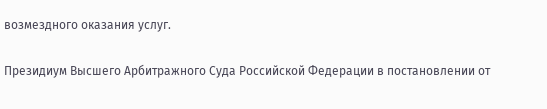возмездного оказания услуг.

Президиум Высшего Арбитражного Суда Российской Федерации в постановлении от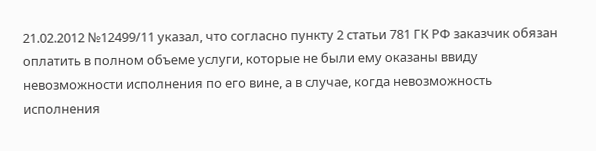21.02.2012 №12499/11 указал, что согласно пункту 2 статьи 781 ГК РФ заказчик обязан оплатить в полном объеме услуги, которые не были ему оказаны ввиду невозможности исполнения по его вине, а в случае, когда невозможность исполнения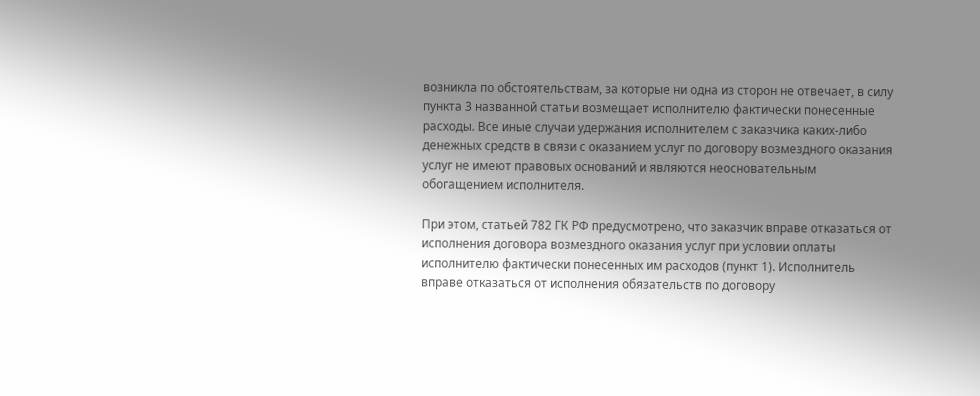возникла по обстоятельствам, за которые ни одна из сторон не отвечает, в силу пункта 3 названной статьи возмещает исполнителю фактически понесенные расходы. Все иные случаи удержания исполнителем с заказчика каких-либо денежных средств в связи с оказанием услуг по договору возмездного оказания услуг не имеют правовых оснований и являются неосновательным обогащением исполнителя.

При этом, статьей 782 ГК РФ предусмотрено, что заказчик вправе отказаться от исполнения договора возмездного оказания услуг при условии оплаты исполнителю фактически понесенных им расходов (пункт 1). Исполнитель вправе отказаться от исполнения обязательств по договору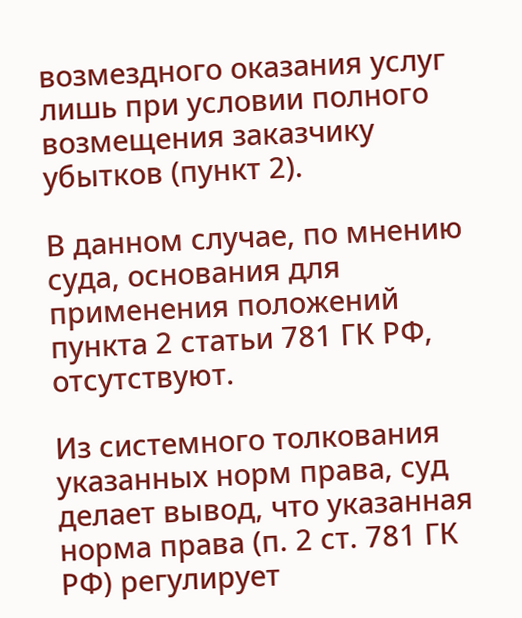возмездного оказания услуг лишь при условии полного возмещения заказчику убытков (пункт 2).

В данном случае, по мнению суда, основания для применения положений пункта 2 статьи 781 ГК РФ, отсутствуют.

Из системного толкования указанных норм права, суд делает вывод, что указанная норма права (п. 2 ст. 781 ГК РФ) регулирует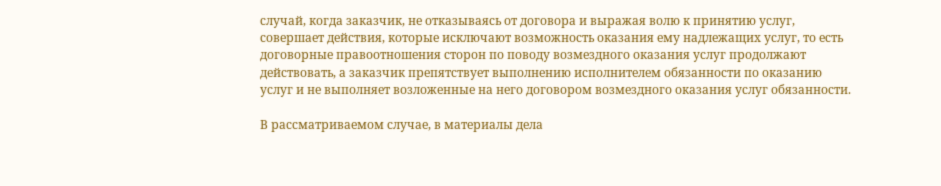случай, когда заказчик, не отказываясь от договора и выражая волю к принятию услуг, совершает действия, которые исключают возможность оказания ему надлежащих услуг, то есть договорные правоотношения сторон по поводу возмездного оказания услуг продолжают действовать, а заказчик препятствует выполнению исполнителем обязанности по оказанию услуг и не выполняет возложенные на него договором возмездного оказания услуг обязанности.

В рассматриваемом случае, в материалы дела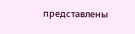представлены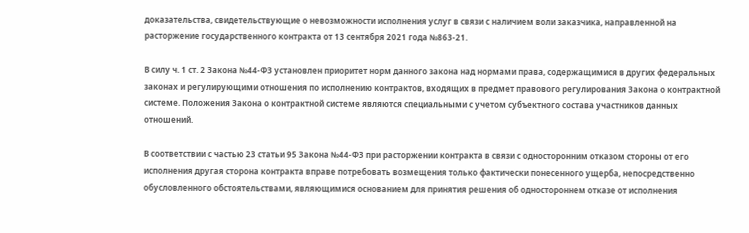доказательства, свидетельствующие о невозможности исполнения услуг в связи с наличием воли заказчика, направленной на расторжение государственного контракта от 13 сентября 2021 года №863-21.

В силу ч. 1 ст. 2 Закона №44-ФЗ установлен приоритет норм данного закона над нормами права, содержащимися в других федеральных законах и регулирующими отношения по исполнению контрактов, входящих в предмет правового регулирования Закона о контрактной системе. Положения Закона о контрактной системе являются специальными с учетом субъектного состава участников данных отношений.

В соответствии с частью 23 статьи 95 Закона №44-ФЗ при расторжении контракта в связи с односторонним отказом стороны от его исполнения другая сторона контракта вправе потребовать возмещения только фактически понесенного ущерба, непосредственно обусловленного обстоятельствами, являющимися основанием для принятия решения об одностороннем отказе от исполнения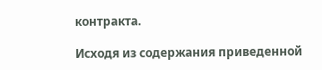контракта.

Исходя из содержания приведенной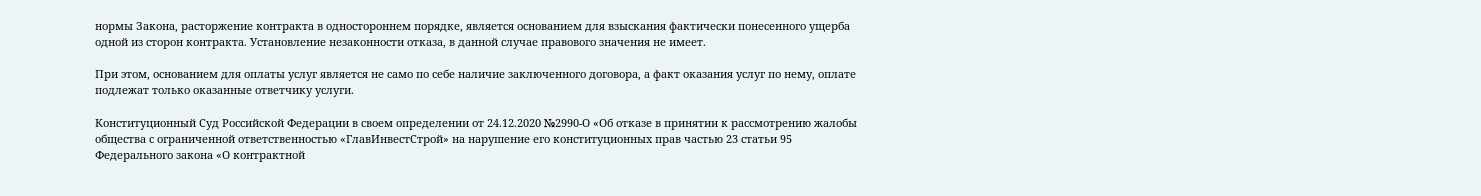нормы Закона, расторжение контракта в одностороннем порядке, является основанием для взыскания фактически понесенного ущерба одной из сторон контракта. Установление незаконности отказа, в данной случае правового значения не имеет.

При этом, основанием для оплаты услуг является не само по себе наличие заключенного договора, а факт оказания услуг по нему, оплате подлежат только оказанные ответчику услуги.

Конституционный Суд Российской Федерации в своем определении от 24.12.2020 №2990-О «Об отказе в принятии к рассмотрению жалобы общества с ограниченной ответственностью «ГлавИнвестСтрой» на нарушение его конституционных прав частью 23 статьи 95 Федерального закона «О контрактной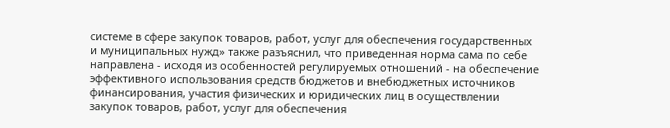системе в сфере закупок товаров, работ, услуг для обеспечения государственных и муниципальных нужд» также разъяснил, что приведенная норма сама по себе направлена - исходя из особенностей регулируемых отношений - на обеспечение эффективного использования средств бюджетов и внебюджетных источников финансирования, участия физических и юридических лиц в осуществлении закупок товаров, работ, услуг для обеспечения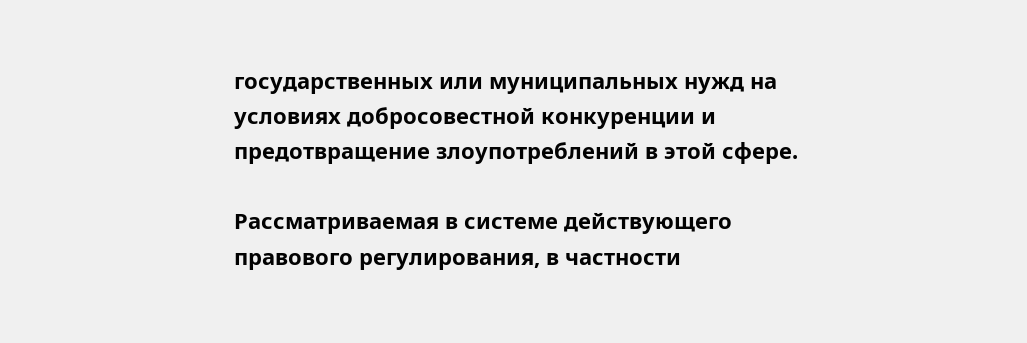государственных или муниципальных нужд на условиях добросовестной конкуренции и предотвращение злоупотреблений в этой сфере.

Рассматриваемая в системе действующего правового регулирования, в частности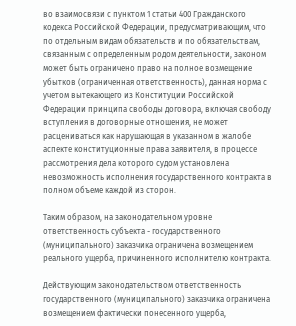во взаимосвязи с пунктом 1 статьи 400 Гражданского кодекса Российской Федерации, предусматривающим, что по отдельным видам обязательств и по обязательствам, связанным с определенным родом деятельности, законом может быть ограничено право на полное возмещение убытков (ограниченная ответственность), данная норма с учетом вытекающего из Конституции Российской Федерации принципа свободы договора, включая свободу вступления в договорные отношения, не может расцениваться как нарушающая в указанном в жалобе аспекте конституционные права заявителя, в процессе рассмотрения дела которого судом установлена невозможность исполнения государственного контракта в полном объеме каждой из сторон.

Таким образом, на законодательном уровне ответственность субъекта - государственного (муниципального) заказчика ограничена возмещением реального ущерба, причиненного исполнителю контракта.

Действующим законодательством ответственность государственного (муниципального) заказчика ограничена возмещением фактически понесенного ущерба,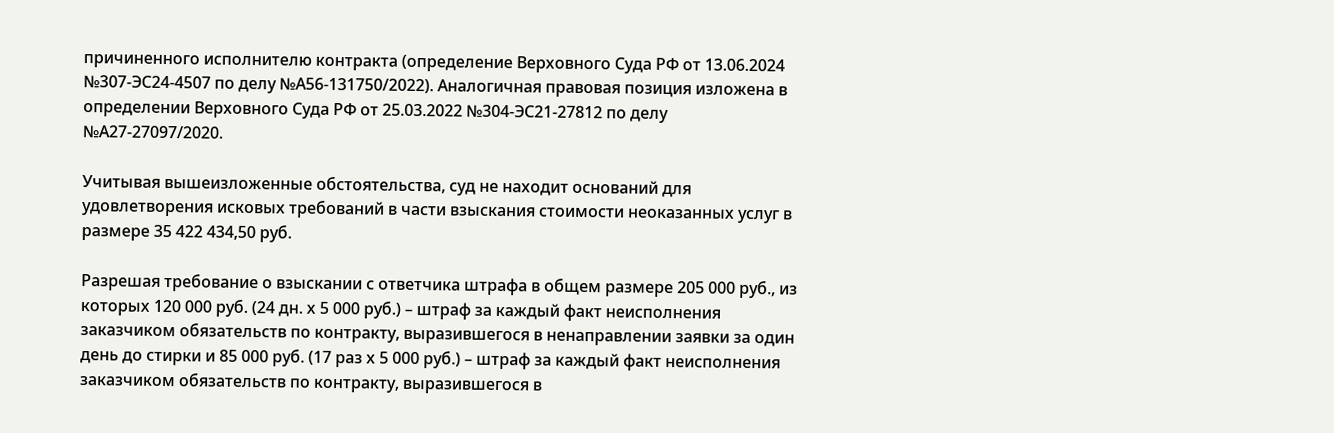причиненного исполнителю контракта (определение Верховного Суда РФ от 13.06.2024 №307-ЭС24-4507 по делу №А56-131750/2022). Аналогичная правовая позиция изложена в определении Верховного Суда РФ от 25.03.2022 №304-ЭС21-27812 по делу №А27-27097/2020.

Учитывая вышеизложенные обстоятельства, суд не находит оснований для удовлетворения исковых требований в части взыскания стоимости неоказанных услуг в размере 35 422 434,50 руб.

Разрешая требование о взыскании с ответчика штрафа в общем размере 205 000 руб., из которых 120 000 руб. (24 дн. х 5 000 руб.) – штраф за каждый факт неисполнения заказчиком обязательств по контракту, выразившегося в ненаправлении заявки за один день до стирки и 85 000 руб. (17 раз х 5 000 руб.) – штраф за каждый факт неисполнения заказчиком обязательств по контракту, выразившегося в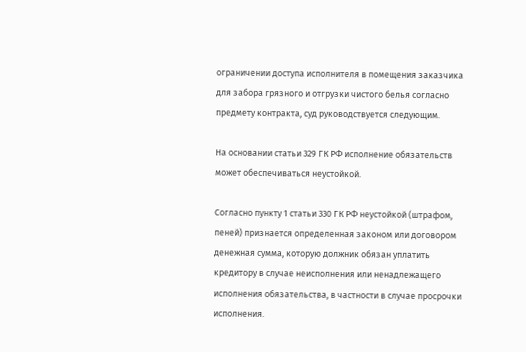ограничении доступа исполнителя в помещения заказчика для забора грязного и отгрузки чистого белья согласно предмету контракта, суд руководствуется следующим.

На основании статьи 329 ГК РФ исполнение обязательств может обеспечиваться неустойкой.

Согласно пункту 1 статьи 330 ГК РФ неустойкой (штрафом, пеней) признается определенная законом или договором денежная сумма, которую должник обязан уплатить кредитору в случае неисполнения или ненадлежащего исполнения обязательства, в частности в случае просрочки исполнения.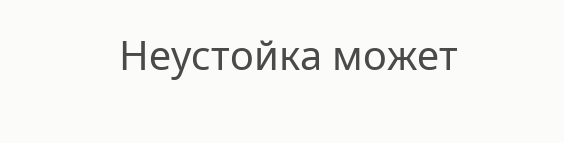Неустойка может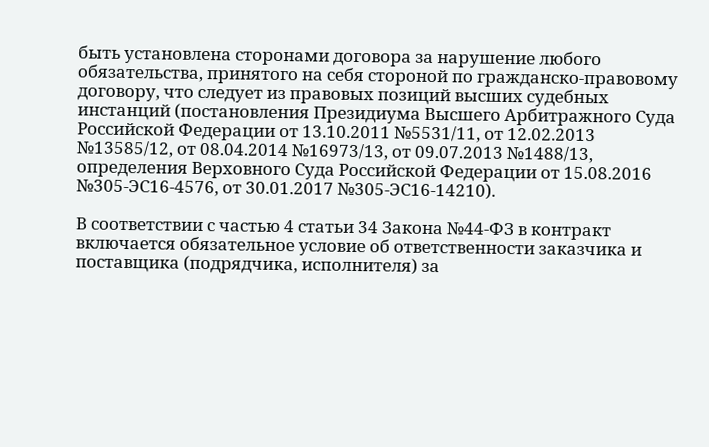быть установлена сторонами договора за нарушение любого обязательства, принятого на себя стороной по гражданско-правовому договору, что следует из правовых позиций высших судебных инстанций (постановления Президиума Высшего Арбитражного Суда Российской Федерации от 13.10.2011 №5531/11, от 12.02.2013 №13585/12, от 08.04.2014 №16973/13, от 09.07.2013 №1488/13, определения Верховного Суда Российской Федерации от 15.08.2016 №305-ЭС16-4576, от 30.01.2017 №305-ЭС16-14210).

В соответствии с частью 4 статьи 34 Закона №44-ФЗ в контракт включается обязательное условие об ответственности заказчика и поставщика (подрядчика, исполнителя) за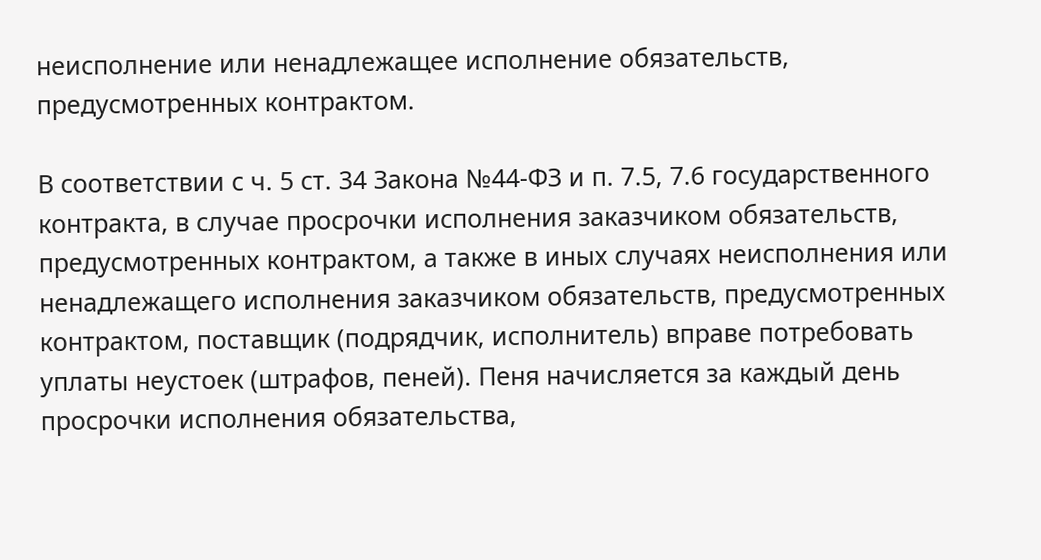неисполнение или ненадлежащее исполнение обязательств, предусмотренных контрактом.

В соответствии с ч. 5 ст. 34 Закона №44-ФЗ и п. 7.5, 7.6 государственного контракта, в случае просрочки исполнения заказчиком обязательств, предусмотренных контрактом, а также в иных случаях неисполнения или ненадлежащего исполнения заказчиком обязательств, предусмотренных контрактом, поставщик (подрядчик, исполнитель) вправе потребовать уплаты неустоек (штрафов, пеней). Пеня начисляется за каждый день просрочки исполнения обязательства,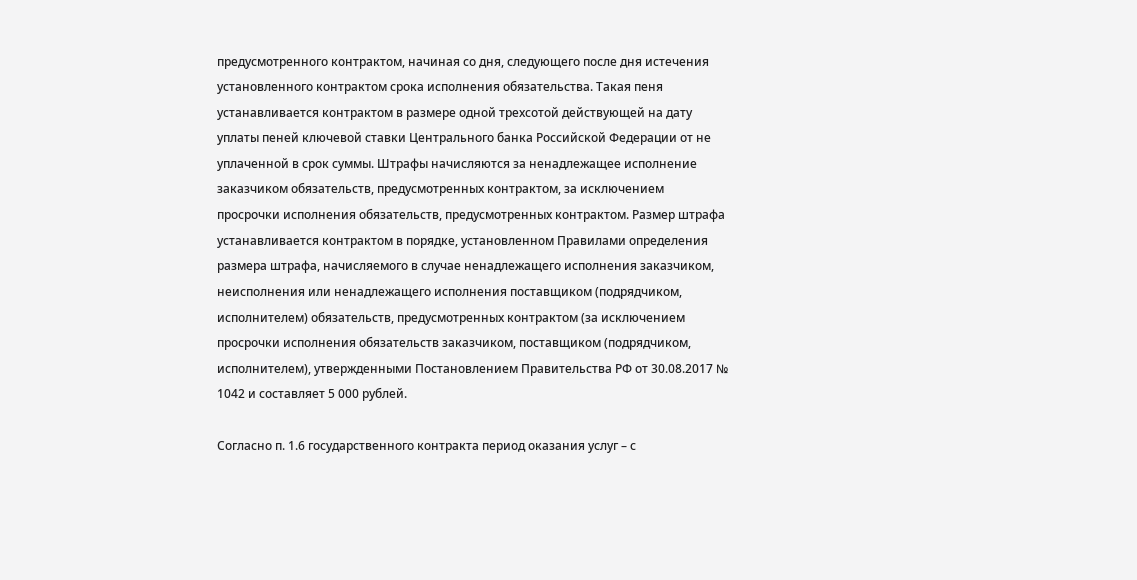предусмотренного контрактом, начиная со дня, следующего после дня истечения установленного контрактом срока исполнения обязательства. Такая пеня устанавливается контрактом в размере одной трехсотой действующей на дату уплаты пеней ключевой ставки Центрального банка Российской Федерации от не уплаченной в срок суммы. Штрафы начисляются за ненадлежащее исполнение заказчиком обязательств, предусмотренных контрактом, за исключением просрочки исполнения обязательств, предусмотренных контрактом. Размер штрафа устанавливается контрактом в порядке, установленном Правилами определения размера штрафа, начисляемого в случае ненадлежащего исполнения заказчиком, неисполнения или ненадлежащего исполнения поставщиком (подрядчиком, исполнителем) обязательств, предусмотренных контрактом (за исключением просрочки исполнения обязательств заказчиком, поставщиком (подрядчиком, исполнителем), утвержденными Постановлением Правительства РФ от 30.08.2017 № 1042 и составляет 5 000 рублей.

Согласно п. 1.6 государственного контракта период оказания услуг – с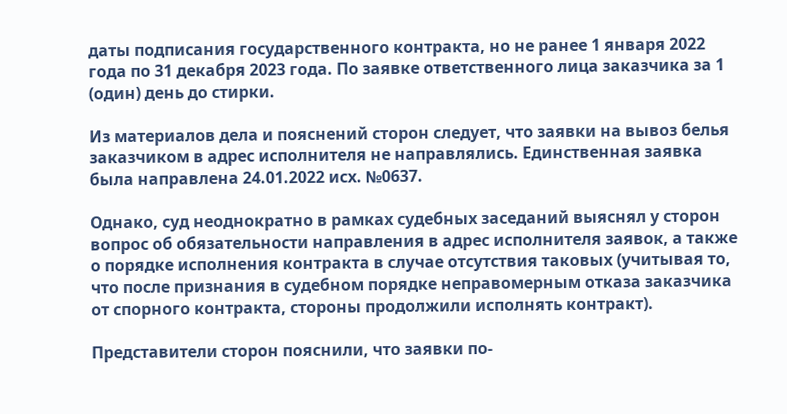даты подписания государственного контракта, но не ранее 1 января 2022 года по 31 декабря 2023 года. По заявке ответственного лица заказчика за 1 (один) день до стирки.

Из материалов дела и пояснений сторон следует, что заявки на вывоз белья заказчиком в адрес исполнителя не направлялись. Единственная заявка была направлена 24.01.2022 исх. №0637.

Однако, суд неоднократно в рамках судебных заседаний выяснял у сторон вопрос об обязательности направления в адрес исполнителя заявок, а также о порядке исполнения контракта в случае отсутствия таковых (учитывая то, что после признания в судебном порядке неправомерным отказа заказчика от спорного контракта, стороны продолжили исполнять контракт).

Представители сторон пояснили, что заявки по-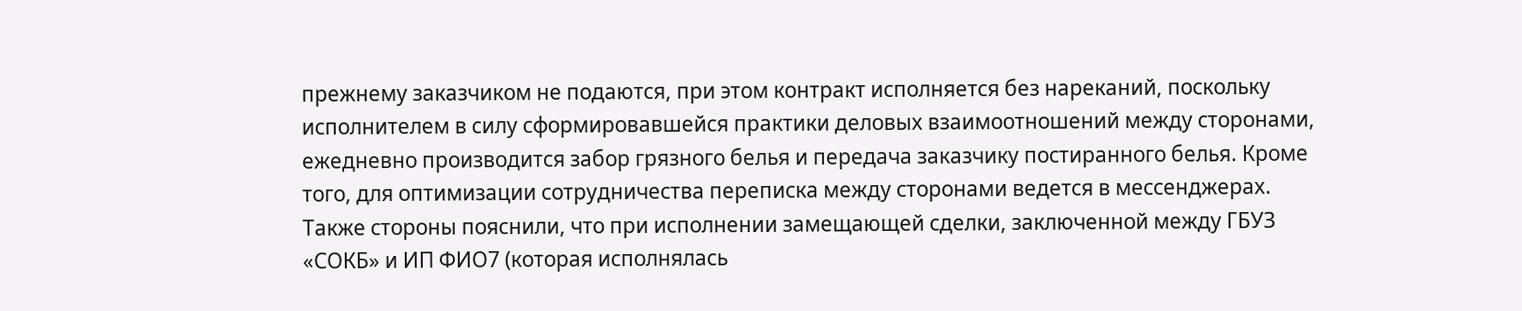прежнему заказчиком не подаются, при этом контракт исполняется без нареканий, поскольку исполнителем в силу сформировавшейся практики деловых взаимоотношений между сторонами, ежедневно производится забор грязного белья и передача заказчику постиранного белья. Кроме того, для оптимизации сотрудничества переписка между сторонами ведется в мессенджерах. Также стороны пояснили, что при исполнении замещающей сделки, заключенной между ГБУЗ «СОКБ» и ИП ФИО7 (которая исполнялась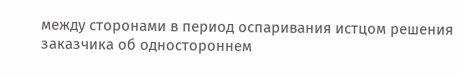между сторонами в период оспаривания истцом решения заказчика об одностороннем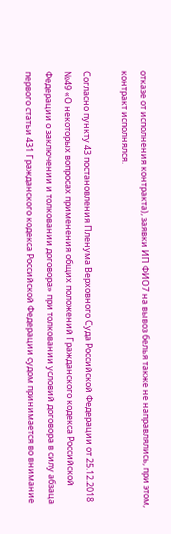отказе от исполнения контракта), заявки ИП ФИО7 на вывоз белья также не направлялись, при этом, контракт исполнялся.

Согласно пункту 43 постановления Пленума Верховного Суда Российской Федерации от 25.12.2018 №49 «О некоторых вопросах применения общих положений Гражданского кодекса Российской Федерации о заключении и толковании договора» при толковании условий договора в силу абзаца первого статьи 431 Гражданского кодекса Российской Федерации судом принимается во внимание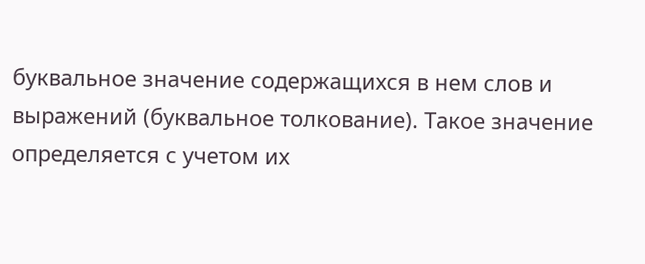буквальное значение содержащихся в нем слов и выражений (буквальное толкование). Такое значение определяется с учетом их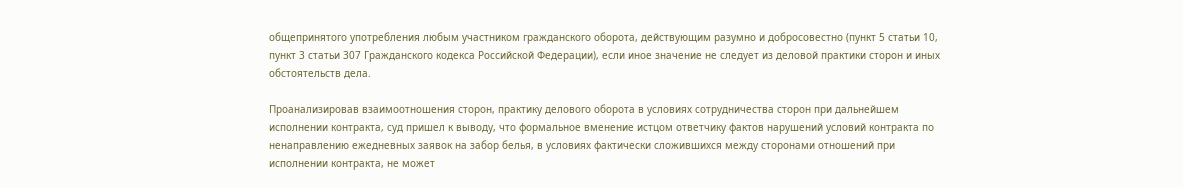общепринятого употребления любым участником гражданского оборота, действующим разумно и добросовестно (пункт 5 статьи 10, пункт 3 статьи 307 Гражданского кодекса Российской Федерации), если иное значение не следует из деловой практики сторон и иных обстоятельств дела.

Проанализировав взаимоотношения сторон, практику делового оборота в условиях сотрудничества сторон при дальнейшем исполнении контракта, суд пришел к выводу, что формальное вменение истцом ответчику фактов нарушений условий контракта по ненаправлению ежедневных заявок на забор белья, в условиях фактически сложившихся между сторонами отношений при исполнении контракта, не может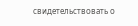свидетельствовать о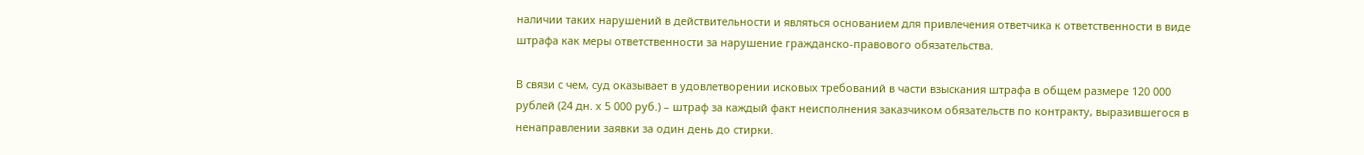наличии таких нарушений в действительности и являться основанием для привлечения ответчика к ответственности в виде штрафа как меры ответственности за нарушение гражданско-правового обязательства.

В связи с чем, суд оказывает в удовлетворении исковых требований в части взыскания штрафа в общем размере 120 000 рублей (24 дн. х 5 000 руб.) – штраф за каждый факт неисполнения заказчиком обязательств по контракту, выразившегося в ненаправлении заявки за один день до стирки.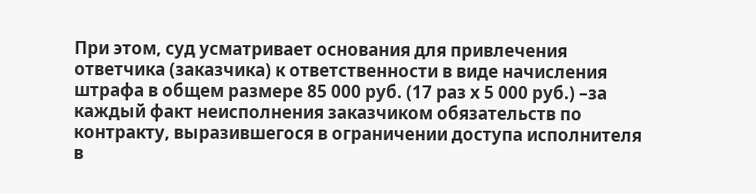При этом, суд усматривает основания для привлечения ответчика (заказчика) к ответственности в виде начисления штрафа в общем размере 85 000 руб. (17 раз х 5 000 руб.) –за каждый факт неисполнения заказчиком обязательств по контракту, выразившегося в ограничении доступа исполнителя в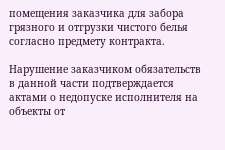помещения заказчика для забора грязного и отгрузки чистого белья согласно предмету контракта.

Нарушение заказчиком обязательств в данной части подтверждается актами о недопуске исполнителя на объекты от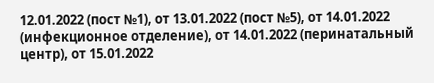12.01.2022 (пост №1), от 13.01.2022 (пост №5), от 14.01.2022 (инфекционное отделение), от 14.01.2022 (перинатальный центр), от 15.01.2022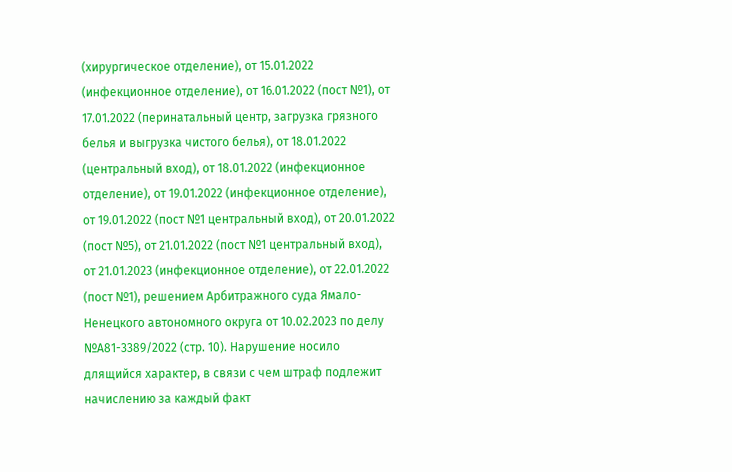(хирургическое отделение), от 15.01.2022 (инфекционное отделение), от 16.01.2022 (пост №1), от 17.01.2022 (перинатальный центр, загрузка грязного белья и выгрузка чистого белья), от 18.01.2022 (центральный вход), от 18.01.2022 (инфекционное отделение), от 19.01.2022 (инфекционное отделение), от 19.01.2022 (пост №1 центральный вход), от 20.01.2022 (пост №5), от 21.01.2022 (пост №1 центральный вход), от 21.01.2023 (инфекционное отделение), от 22.01.2022 (пост №1), решением Арбитражного суда Ямало-Ненецкого автономного округа от 10.02.2023 по делу №А81-3389/2022 (стр. 10). Нарушение носило длящийся характер, в связи с чем штраф подлежит начислению за каждый факт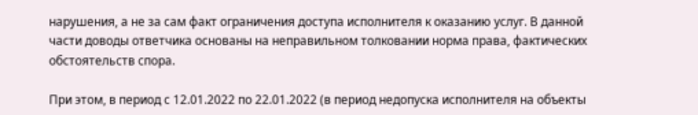нарушения, а не за сам факт ограничения доступа исполнителя к оказанию услуг. В данной части доводы ответчика основаны на неправильном толковании норма права, фактических обстоятельств спора.

При этом, в период с 12.01.2022 по 22.01.2022 (в период недопуска исполнителя на объекты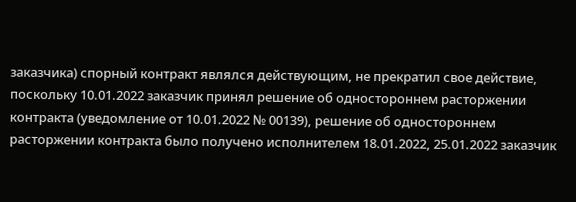заказчика) спорный контракт являлся действующим, не прекратил свое действие, поскольку 10.01.2022 заказчик принял решение об одностороннем расторжении контракта (уведомление от 10.01.2022 № 00139), решение об одностороннем расторжении контракта было получено исполнителем 18.01.2022, 25.01.2022 заказчик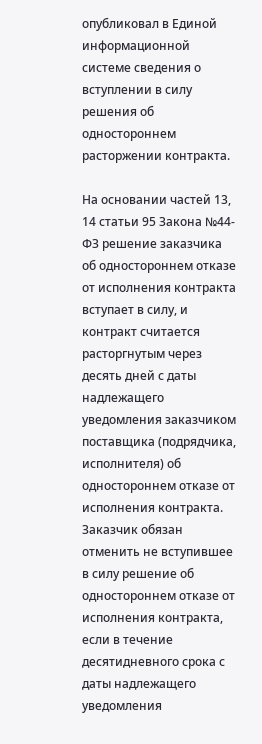опубликовал в Единой информационной системе сведения о вступлении в силу решения об одностороннем расторжении контракта.

На основании частей 13, 14 статьи 95 Закона №44-ФЗ решение заказчика об одностороннем отказе от исполнения контракта вступает в силу, и контракт считается расторгнутым через десять дней с даты надлежащего уведомления заказчиком поставщика (подрядчика, исполнителя) об одностороннем отказе от исполнения контракта. Заказчик обязан отменить не вступившее в силу решение об одностороннем отказе от исполнения контракта, если в течение десятидневного срока с даты надлежащего уведомления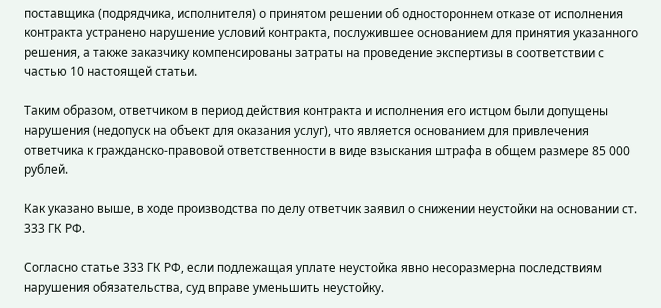поставщика (подрядчика, исполнителя) о принятом решении об одностороннем отказе от исполнения контракта устранено нарушение условий контракта, послужившее основанием для принятия указанного решения, а также заказчику компенсированы затраты на проведение экспертизы в соответствии с частью 10 настоящей статьи.

Таким образом, ответчиком в период действия контракта и исполнения его истцом были допущены нарушения (недопуск на объект для оказания услуг), что является основанием для привлечения ответчика к гражданско-правовой ответственности в виде взыскания штрафа в общем размере 85 000 рублей.

Как указано выше, в ходе производства по делу ответчик заявил о снижении неустойки на основании ст. 333 ГК РФ.

Согласно статье 333 ГК РФ, если подлежащая уплате неустойка явно несоразмерна последствиям нарушения обязательства, суд вправе уменьшить неустойку.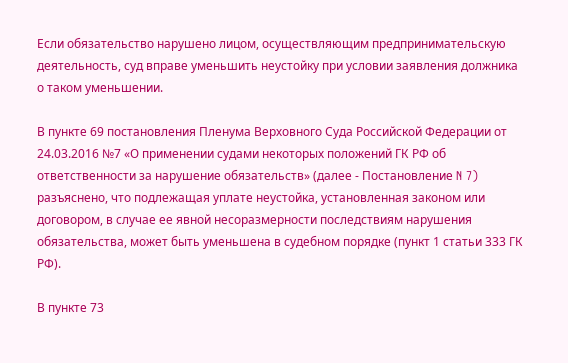Если обязательство нарушено лицом, осуществляющим предпринимательскую деятельность, суд вправе уменьшить неустойку при условии заявления должника о таком уменьшении.

В пункте 69 постановления Пленума Верховного Суда Российской Федерации от 24.03.2016 №7 «О применении судами некоторых положений ГК РФ об ответственности за нарушение обязательств» (далее - Постановление N 7) разъяснено, что подлежащая уплате неустойка, установленная законом или договором, в случае ее явной несоразмерности последствиям нарушения обязательства, может быть уменьшена в судебном порядке (пункт 1 статьи 333 ГК РФ).

В пункте 73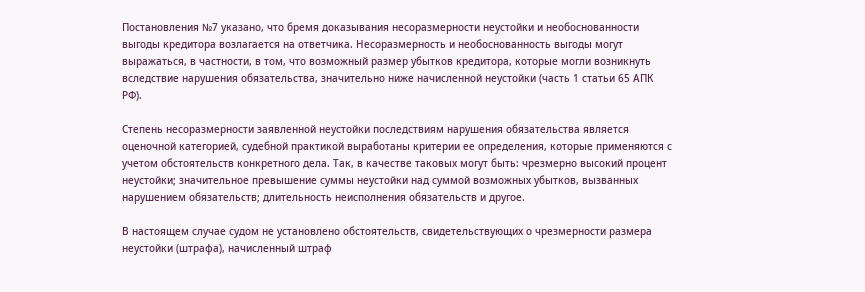Постановления №7 указано, что бремя доказывания несоразмерности неустойки и необоснованности выгоды кредитора возлагается на ответчика. Несоразмерность и необоснованность выгоды могут выражаться, в частности, в том, что возможный размер убытков кредитора, которые могли возникнуть вследствие нарушения обязательства, значительно ниже начисленной неустойки (часть 1 статьи 65 АПК РФ).

Степень несоразмерности заявленной неустойки последствиям нарушения обязательства является оценочной категорией, судебной практикой выработаны критерии ее определения, которые применяются с учетом обстоятельств конкретного дела. Так, в качестве таковых могут быть: чрезмерно высокий процент неустойки; значительное превышение суммы неустойки над суммой возможных убытков, вызванных нарушением обязательств; длительность неисполнения обязательств и другое.

В настоящем случае судом не установлено обстоятельств, свидетельствующих о чрезмерности размера неустойки (штрафа), начисленный штраф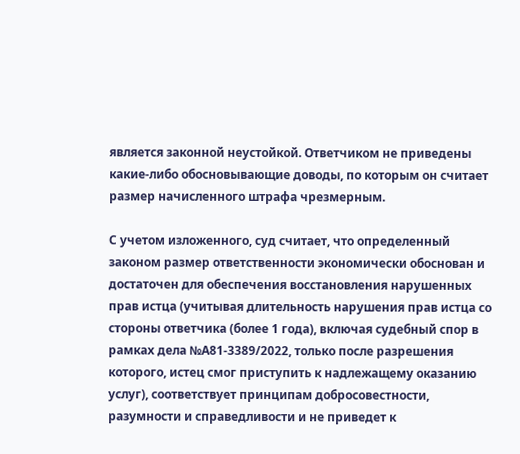является законной неустойкой. Ответчиком не приведены какие-либо обосновывающие доводы, по которым он считает размер начисленного штрафа чрезмерным.

С учетом изложенного, суд считает, что определенный законом размер ответственности экономически обоснован и достаточен для обеспечения восстановления нарушенных прав истца (учитывая длительность нарушения прав истца со стороны ответчика (более 1 года), включая судебный спор в рамках дела №А81-3389/2022, только после разрешения которого, истец смог приступить к надлежащему оказанию услуг), соответствует принципам добросовестности, разумности и справедливости и не приведет к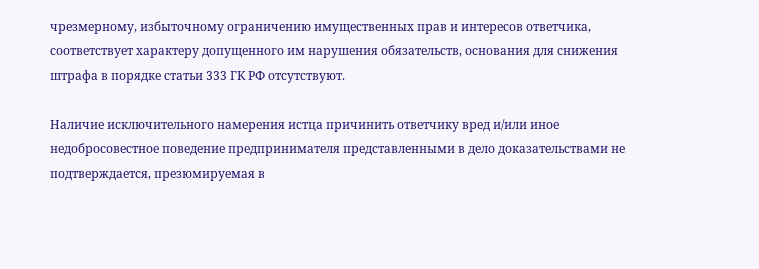чрезмерному, избыточному ограничению имущественных прав и интересов ответчика, соответствует характеру допущенного им нарушения обязательств, основания для снижения штрафа в порядке статьи 333 ГК РФ отсутствуют.

Наличие исключительного намерения истца причинить ответчику вред и/или иное недобросовестное поведение предпринимателя представленными в дело доказательствами не подтверждается, презюмируемая в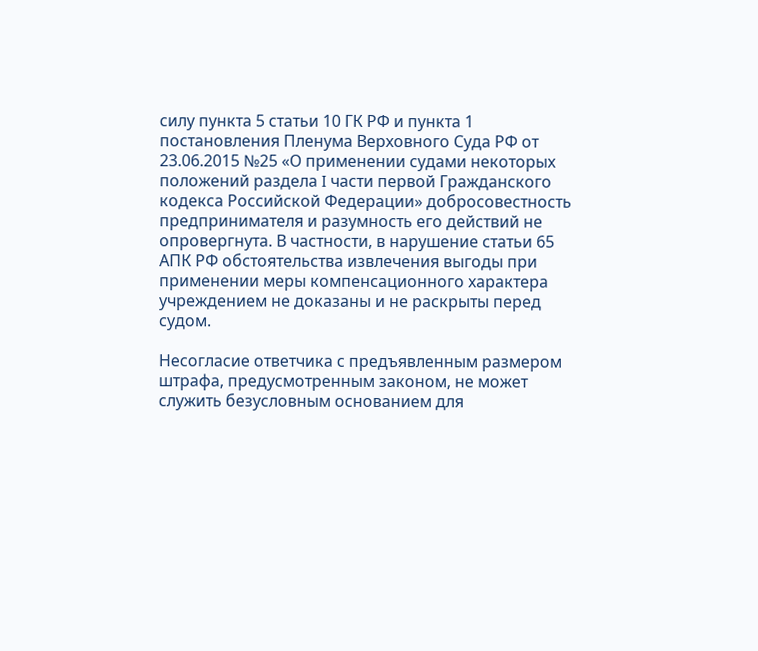силу пункта 5 статьи 10 ГК РФ и пункта 1 постановления Пленума Верховного Суда РФ от 23.06.2015 №25 «О применении судами некоторых положений раздела I части первой Гражданского кодекса Российской Федерации» добросовестность предпринимателя и разумность его действий не опровергнута. В частности, в нарушение статьи 65 АПК РФ обстоятельства извлечения выгоды при применении меры компенсационного характера учреждением не доказаны и не раскрыты перед судом.

Несогласие ответчика с предъявленным размером штрафа, предусмотренным законом, не может служить безусловным основанием для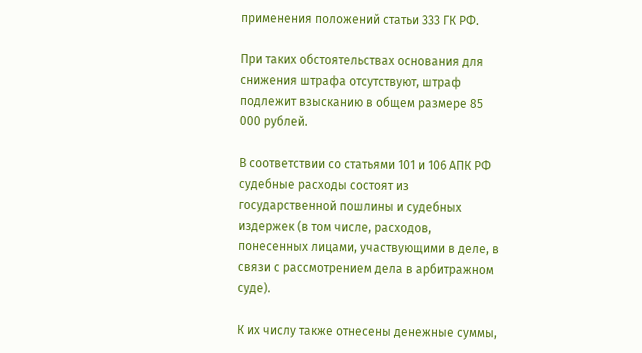применения положений статьи 333 ГК РФ.

При таких обстоятельствах основания для снижения штрафа отсутствуют, штраф подлежит взысканию в общем размере 85 000 рублей.

В соответствии со статьями 101 и 106 АПК РФ судебные расходы состоят из государственной пошлины и судебных издержек (в том числе, расходов, понесенных лицами, участвующими в деле, в связи с рассмотрением дела в арбитражном суде).

К их числу также отнесены денежные суммы,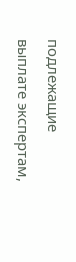подлежащие выплате экспертам,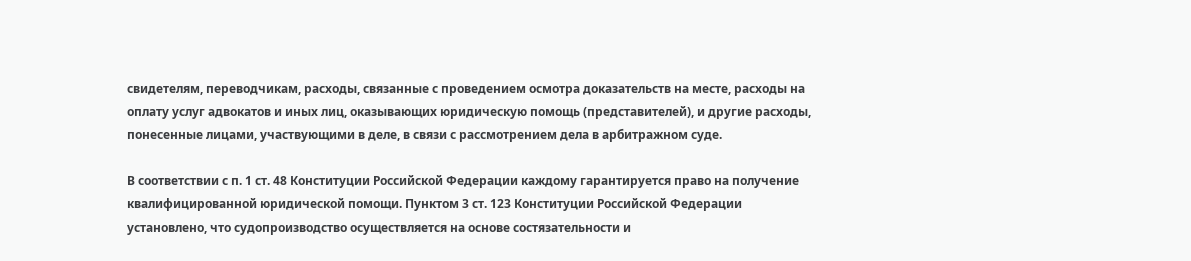свидетелям, переводчикам, расходы, связанные с проведением осмотра доказательств на месте, расходы на оплату услуг адвокатов и иных лиц, оказывающих юридическую помощь (представителей), и другие расходы, понесенные лицами, участвующими в деле, в связи с рассмотрением дела в арбитражном суде.

В соответствии с п. 1 ст. 48 Конституции Российской Федерации каждому гарантируется право на получение квалифицированной юридической помощи. Пунктом 3 ст. 123 Конституции Российской Федерации установлено, что судопроизводство осуществляется на основе состязательности и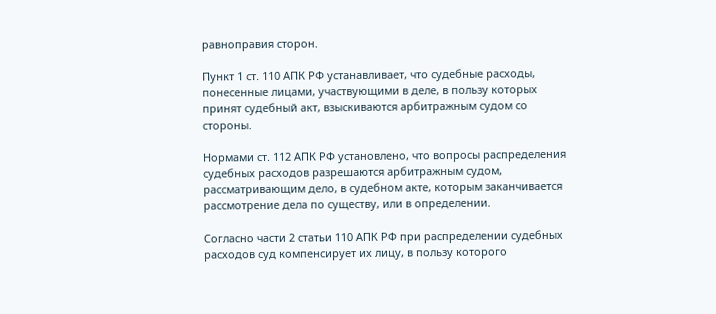равноправия сторон.

Пункт 1 ст. 110 АПК РФ устанавливает, что судебные расходы, понесенные лицами, участвующими в деле, в пользу которых принят судебный акт, взыскиваются арбитражным судом со стороны.

Нормами ст. 112 АПК РФ установлено, что вопросы распределения судебных расходов разрешаются арбитражным судом, рассматривающим дело, в судебном акте, которым заканчивается рассмотрение дела по существу, или в определении.

Согласно части 2 статьи 110 АПК РФ при распределении судебных расходов суд компенсирует их лицу, в пользу которого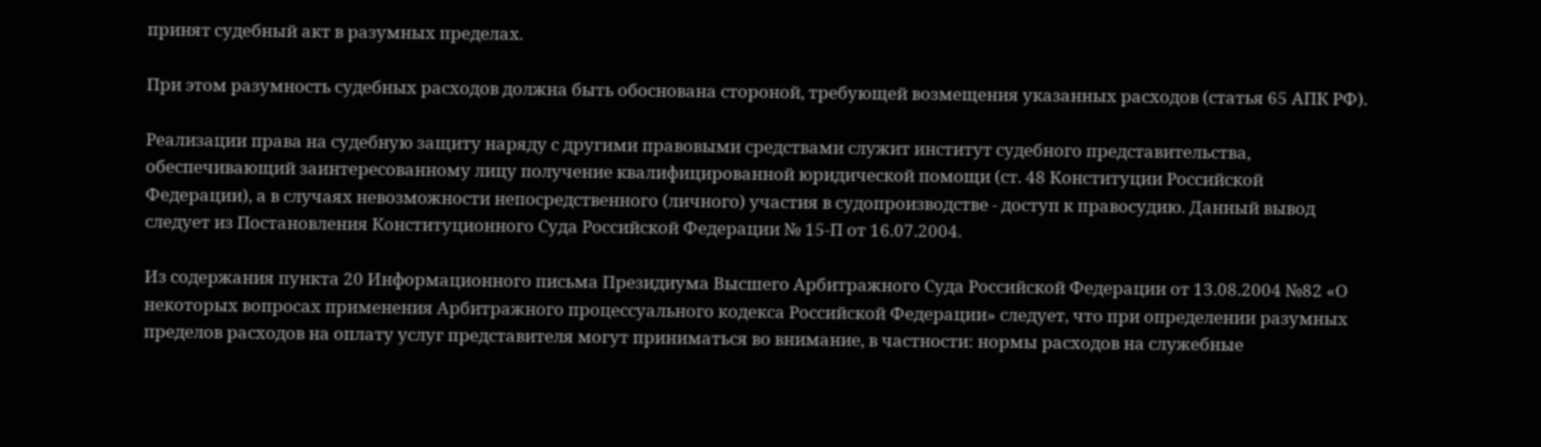принят судебный акт в разумных пределах.

При этом разумность судебных расходов должна быть обоснована стороной, требующей возмещения указанных расходов (статья 65 АПК РФ).

Реализации права на судебную защиту наряду с другими правовыми средствами служит институт судебного представительства, обеспечивающий заинтересованному лицу получение квалифицированной юридической помощи (ст. 48 Конституции Российской Федерации), а в случаях невозможности непосредственного (личного) участия в судопроизводстве - доступ к правосудию. Данный вывод следует из Постановления Конституционного Суда Российской Федерации № 15-П от 16.07.2004.

Из содержания пункта 20 Информационного письма Президиума Высшего Арбитражного Суда Российской Федерации от 13.08.2004 №82 «О некоторых вопросах применения Арбитражного процессуального кодекса Российской Федерации» следует, что при определении разумных пределов расходов на оплату услуг представителя могут приниматься во внимание, в частности: нормы расходов на служебные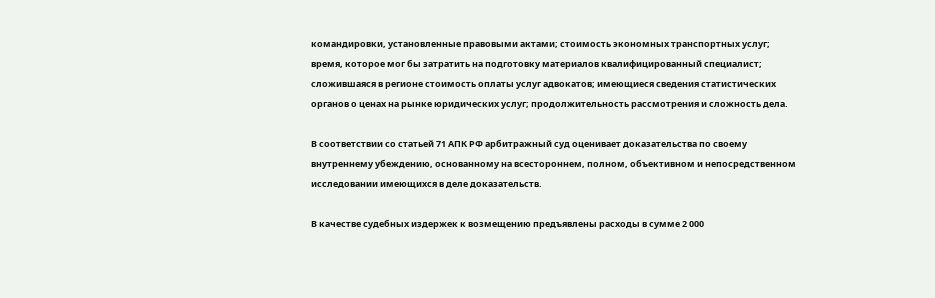командировки, установленные правовыми актами; стоимость экономных транспортных услуг; время, которое мог бы затратить на подготовку материалов квалифицированный специалист; сложившаяся в регионе стоимость оплаты услуг адвокатов; имеющиеся сведения статистических органов о ценах на рынке юридических услуг; продолжительность рассмотрения и сложность дела.

В соответствии со статьей 71 АПК РФ арбитражный суд оценивает доказательства по своему внутреннему убеждению, основанному на всестороннем, полном, объективном и непосредственном исследовании имеющихся в деле доказательств.

В качестве судебных издержек к возмещению предъявлены расходы в сумме 2 000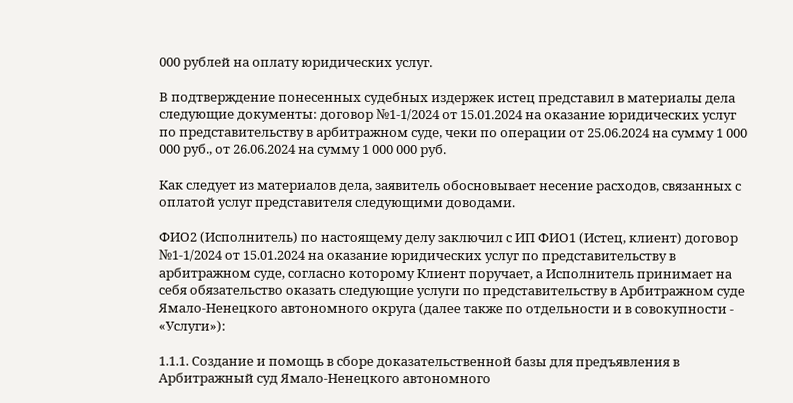000 рублей на оплату юридических услуг.

В подтверждение понесенных судебных издержек истец представил в материалы дела следующие документы: договор №1-1/2024 от 15.01.2024 на оказание юридических услуг по представительству в арбитражном суде, чеки по операции от 25.06.2024 на сумму 1 000 000 руб., от 26.06.2024 на сумму 1 000 000 руб.

Как следует из материалов дела, заявитель обосновывает несение расходов, связанных с оплатой услуг представителя следующими доводами.

ФИО2 (Исполнитель) по настоящему делу заключил с ИП ФИО1 (Истец, клиент) договор №1-1/2024 от 15.01.2024 на оказание юридических услуг по представительству в арбитражном суде, согласно которому Клиент поручает, а Исполнитель принимает на себя обязательство оказать следующие услуги по представительству в Арбитражном суде Ямало-Ненецкого автономного округа (далее также по отдельности и в совокупности - «Услуги»):

1.1.1. Создание и помощь в сборе доказательственной базы для предъявления в Арбитражный суд Ямало-Ненецкого автономного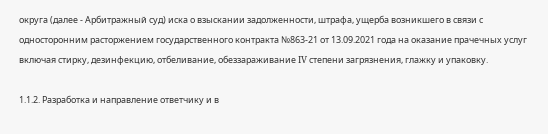округа (далее - Арбитражный суд) иска о взыскании задолженности, штрафа, ущерба возникшего в связи с односторонним расторжением государственного контракта №863-21 от 13.09.2021 года на оказание прачечных услуг включая стирку, дезинфекцию, отбеливание, обеззараживание IV степени загрязнения, глажку и упаковку.

1.1.2. Разработка и направление ответчику и в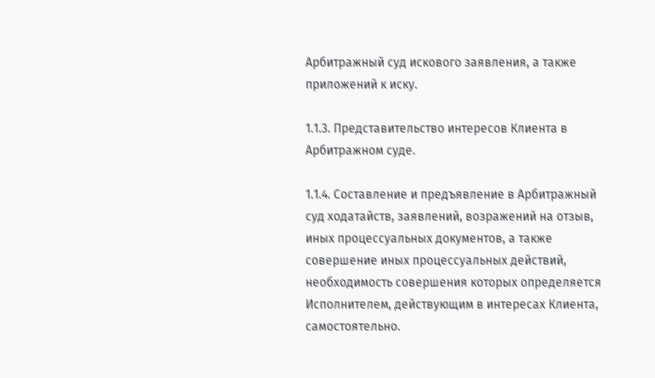Арбитражный суд искового заявления, а также приложений к иску.

1.1.3. Представительство интересов Клиента в Арбитражном суде.

1.1.4. Составление и предъявление в Арбитражный суд ходатайств, заявлений, возражений на отзыв, иных процессуальных документов, а также совершение иных процессуальных действий, необходимость совершения которых определяется Исполнителем, действующим в интересах Клиента, самостоятельно.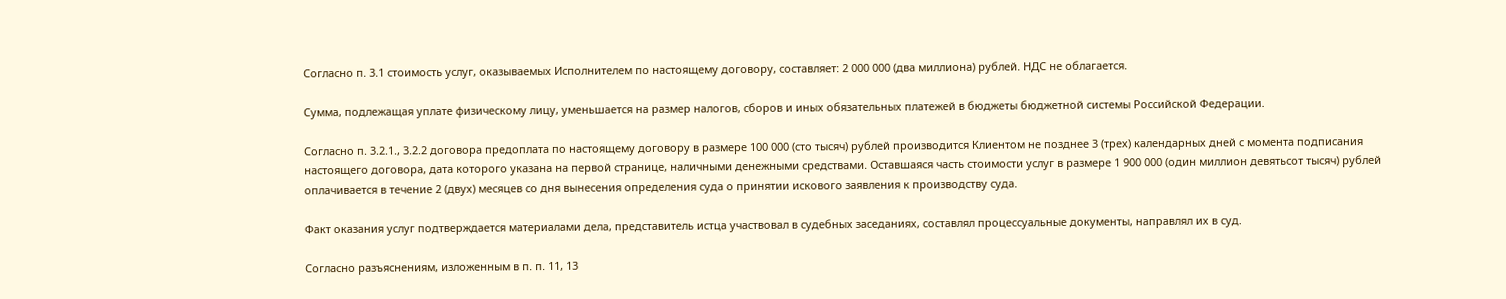Согласно п. 3.1 стоимость услуг, оказываемых Исполнителем по настоящему договору, составляет: 2 000 000 (два миллиона) рублей. НДС не облагается.

Сумма, подлежащая уплате физическому лицу, уменьшается на размер налогов, сборов и иных обязательных платежей в бюджеты бюджетной системы Российской Федерации.

Согласно п. 3.2.1., 3.2.2 договора предоплата по настоящему договору в размере 100 000 (сто тысяч) рублей производится Клиентом не позднее 3 (трех) календарных дней с момента подписания настоящего договора, дата которого указана на первой странице, наличными денежными средствами. Оставшаяся часть стоимости услуг в размере 1 900 000 (один миллион девятьсот тысяч) рублей оплачивается в течение 2 (двух) месяцев со дня вынесения определения суда о принятии искового заявления к производству суда.

Факт оказания услуг подтверждается материалами дела, представитель истца участвовал в судебных заседаниях, составлял процессуальные документы, направлял их в суд.

Согласно разъяснениям, изложенным в п. п. 11, 13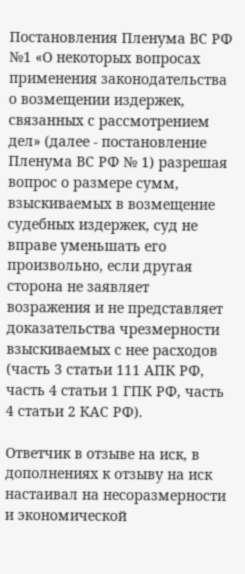Постановления Пленума ВС РФ №1 «О некоторых вопросах применения законодательства о возмещении издержек, связанных с рассмотрением дел» (далее - постановление Пленума ВС РФ № 1) разрешая вопрос о размере сумм, взыскиваемых в возмещение судебных издержек, суд не вправе уменьшать его произвольно, если другая сторона не заявляет возражения и не представляет доказательства чрезмерности взыскиваемых с нее расходов (часть 3 статьи 111 АПК РФ, часть 4 статьи 1 ГПК РФ, часть 4 статьи 2 КАС РФ).

Ответчик в отзыве на иск, в дополнениях к отзыву на иск настаивал на несоразмерности и экономической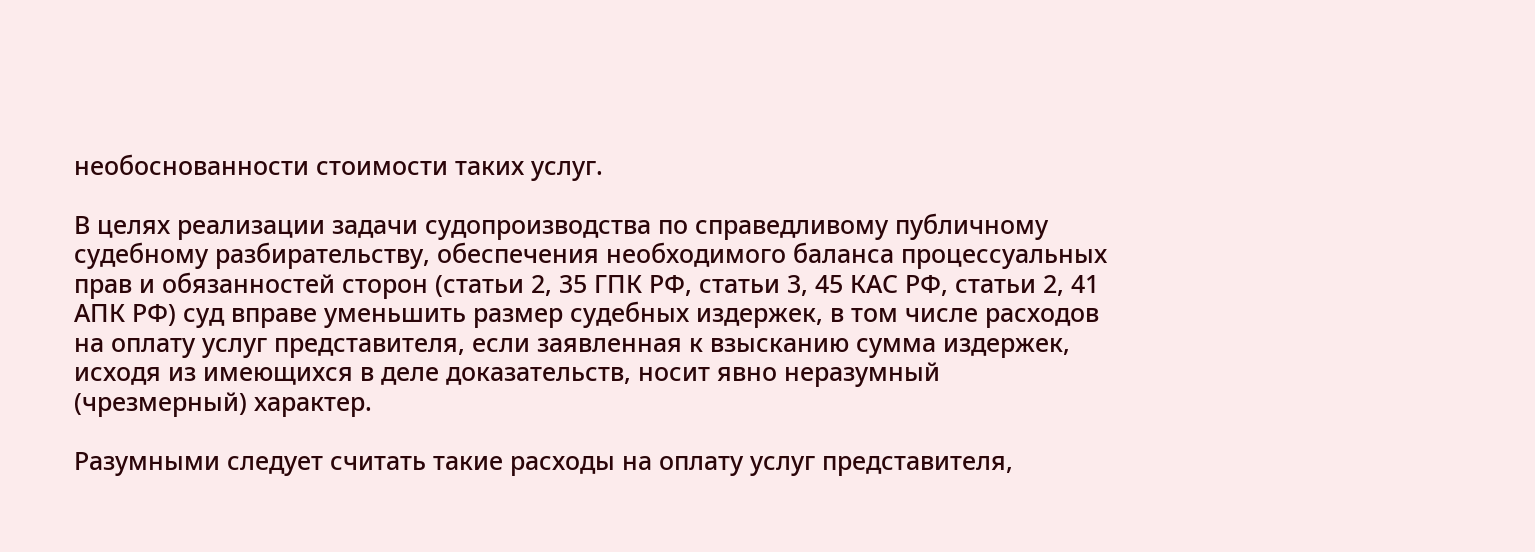необоснованности стоимости таких услуг.

В целях реализации задачи судопроизводства по справедливому публичному судебному разбирательству, обеспечения необходимого баланса процессуальных прав и обязанностей сторон (статьи 2, 35 ГПК РФ, статьи 3, 45 КАС РФ, статьи 2, 41 АПК РФ) суд вправе уменьшить размер судебных издержек, в том числе расходов на оплату услуг представителя, если заявленная к взысканию сумма издержек, исходя из имеющихся в деле доказательств, носит явно неразумный (чрезмерный) характер.

Разумными следует считать такие расходы на оплату услуг представителя,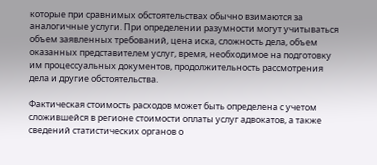которые при сравнимых обстоятельствах обычно взимаются за аналогичные услуги. При определении разумности могут учитываться объем заявленных требований, цена иска, сложность дела, объем оказанных представителем услуг, время, необходимое на подготовку им процессуальных документов, продолжительность рассмотрения дела и другие обстоятельства.

Фактическая стоимость расходов может быть определена с учетом сложившейся в регионе стоимости оплаты услуг адвокатов, а также сведений статистических органов о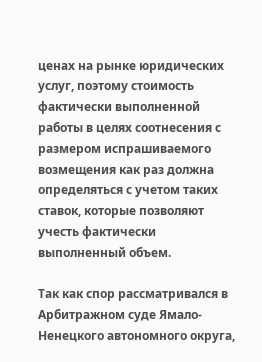ценах на рынке юридических услуг, поэтому стоимость фактически выполненной работы в целях соотнесения с размером испрашиваемого возмещения как раз должна определяться с учетом таких ставок, которые позволяют учесть фактически выполненный объем.

Так как спор рассматривался в Арбитражном суде Ямало-Ненецкого автономного округа,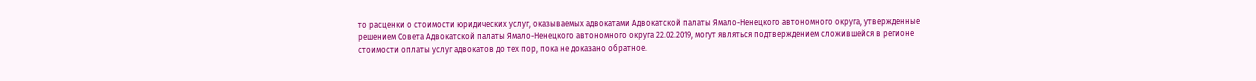то расценки о стоимости юридических услуг, оказываемых адвокатами Адвокатской палаты Ямало-Ненецкого автономного округа, утвержденные решением Совета Адвокатской палаты Ямало-Ненецкого автономного округа 22.02.2019, могут являться подтверждением сложившейся в регионе стоимости оплаты услуг адвокатов до тех пор, пока не доказано обратное.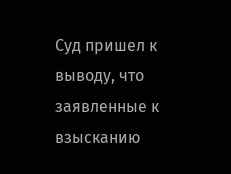Суд пришел к выводу, что заявленные к взысканию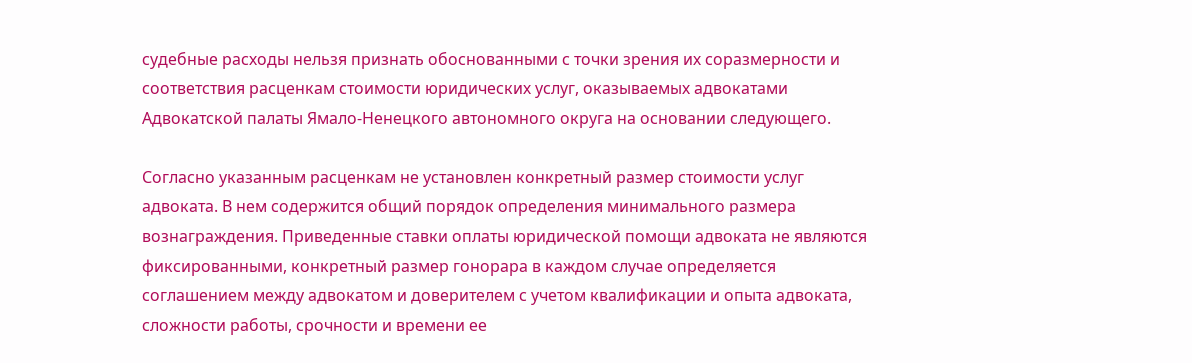судебные расходы нельзя признать обоснованными с точки зрения их соразмерности и соответствия расценкам стоимости юридических услуг, оказываемых адвокатами Адвокатской палаты Ямало-Ненецкого автономного округа на основании следующего.

Согласно указанным расценкам не установлен конкретный размер стоимости услуг адвоката. В нем содержится общий порядок определения минимального размера вознаграждения. Приведенные ставки оплаты юридической помощи адвоката не являются фиксированными, конкретный размер гонорара в каждом случае определяется соглашением между адвокатом и доверителем с учетом квалификации и опыта адвоката, сложности работы, срочности и времени ее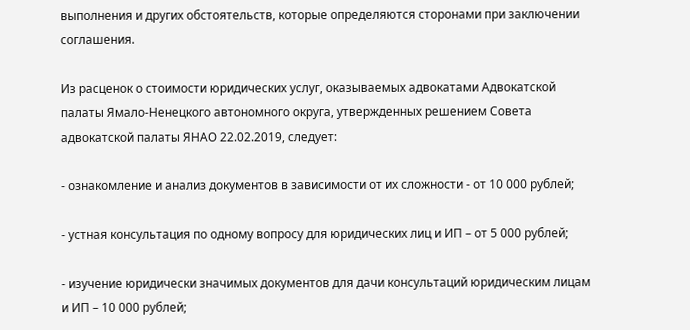выполнения и других обстоятельств, которые определяются сторонами при заключении соглашения.

Из расценок о стоимости юридических услуг, оказываемых адвокатами Адвокатской палаты Ямало-Ненецкого автономного округа, утвержденных решением Совета адвокатской палаты ЯНАО 22.02.2019, следует:

- ознакомление и анализ документов в зависимости от их сложности - от 10 000 рублей;

- устная консультация по одному вопросу для юридических лиц и ИП – от 5 000 рублей;

- изучение юридически значимых документов для дачи консультаций юридическим лицам и ИП – 10 000 рублей;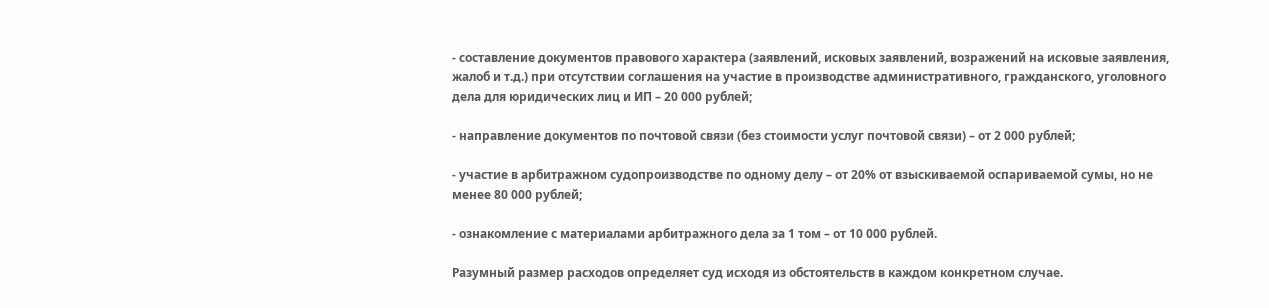- составление документов правового характера (заявлений, исковых заявлений, возражений на исковые заявления, жалоб и т.д.) при отсутствии соглашения на участие в производстве административного, гражданского, уголовного дела для юридических лиц и ИП – 20 000 рублей;

- направление документов по почтовой связи (без стоимости услуг почтовой связи) – от 2 000 рублей;

- участие в арбитражном судопроизводстве по одному делу – от 20% от взыскиваемой оспариваемой сумы, но не менее 80 000 рублей;

- ознакомление с материалами арбитражного дела за 1 том – от 10 000 рублей.

Разумный размер расходов определяет суд исходя из обстоятельств в каждом конкретном случае.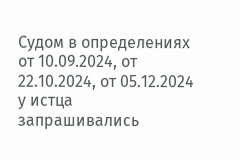Судом в определениях от 10.09.2024, от 22.10.2024, от 05.12.2024 у истца запрашивались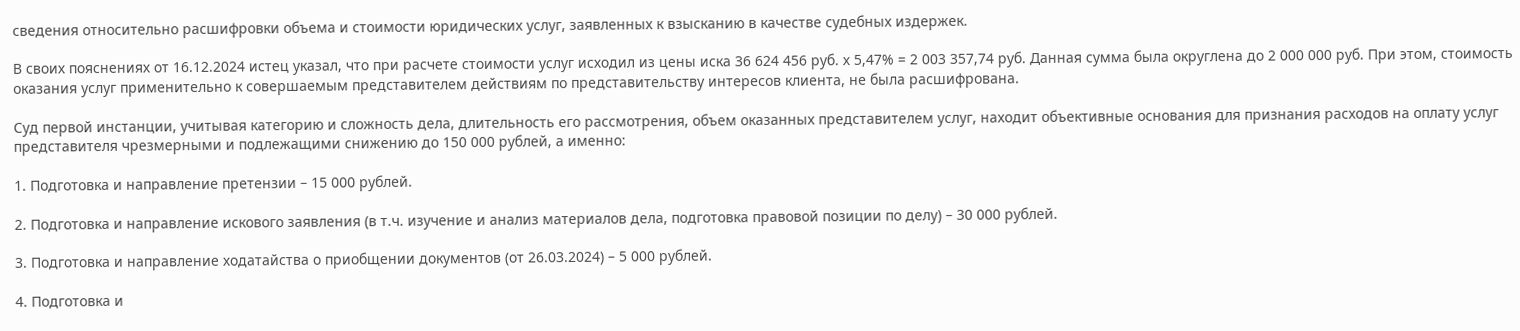сведения относительно расшифровки объема и стоимости юридических услуг, заявленных к взысканию в качестве судебных издержек.

В своих пояснениях от 16.12.2024 истец указал, что при расчете стоимости услуг исходил из цены иска 36 624 456 руб. х 5,47% = 2 003 357,74 руб. Данная сумма была округлена до 2 000 000 руб. При этом, стоимость оказания услуг применительно к совершаемым представителем действиям по представительству интересов клиента, не была расшифрована.

Суд первой инстанции, учитывая категорию и сложность дела, длительность его рассмотрения, объем оказанных представителем услуг, находит объективные основания для признания расходов на оплату услуг представителя чрезмерными и подлежащими снижению до 150 000 рублей, а именно:

1. Подготовка и направление претензии – 15 000 рублей.

2. Подготовка и направление искового заявления (в т.ч. изучение и анализ материалов дела, подготовка правовой позиции по делу) – 30 000 рублей.

3. Подготовка и направление ходатайства о приобщении документов (от 26.03.2024) – 5 000 рублей.

4. Подготовка и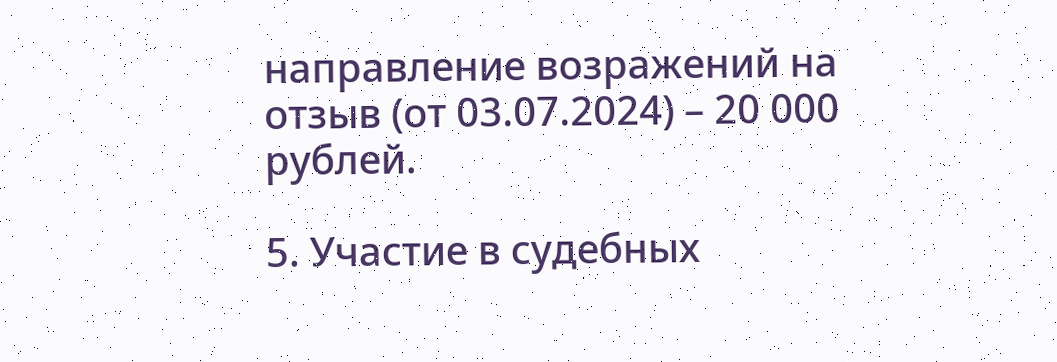направление возражений на отзыв (от 03.07.2024) – 20 000 рублей.

5. Участие в судебных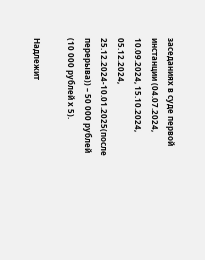заседаниях в суде первой инстанции (04.07.2024, 10.09.2024, 15.10.2024, 05.12.2024, 25.12.2024-10.01.2025(после перерыва)) – 50 000 рублей (10 000 рублей х 5).

Надлежит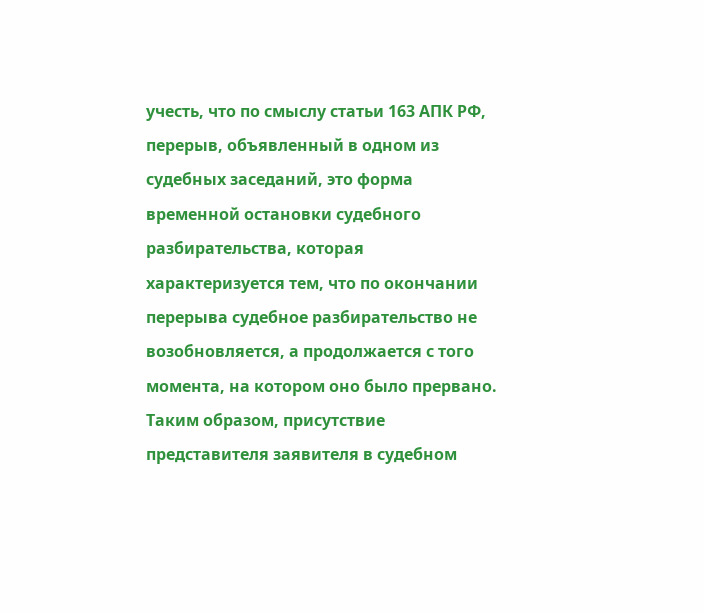учесть, что по смыслу статьи 163 АПК РФ, перерыв, объявленный в одном из судебных заседаний, это форма временной остановки судебного разбирательства, которая характеризуется тем, что по окончании перерыва судебное разбирательство не возобновляется, а продолжается с того момента, на котором оно было прервано. Таким образом, присутствие представителя заявителя в судебном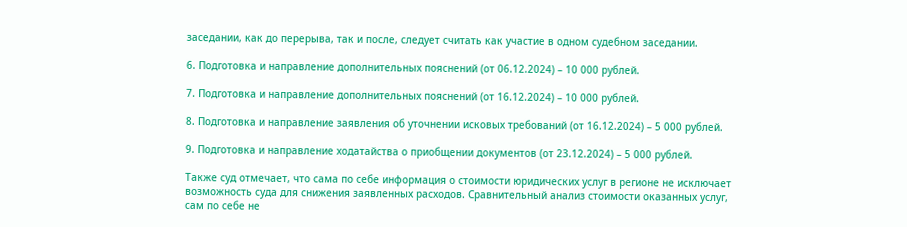заседании, как до перерыва, так и после, следует считать как участие в одном судебном заседании.

6. Подготовка и направление дополнительных пояснений (от 06.12.2024) – 10 000 рублей.

7. Подготовка и направление дополнительных пояснений (от 16.12.2024) – 10 000 рублей.

8. Подготовка и направление заявления об уточнении исковых требований (от 16.12.2024) – 5 000 рублей.

9. Подготовка и направление ходатайства о приобщении документов (от 23.12.2024) – 5 000 рублей.

Также суд отмечает, что сама по себе информация о стоимости юридических услуг в регионе не исключает возможность суда для снижения заявленных расходов. Сравнительный анализ стоимости оказанных услуг, сам по себе не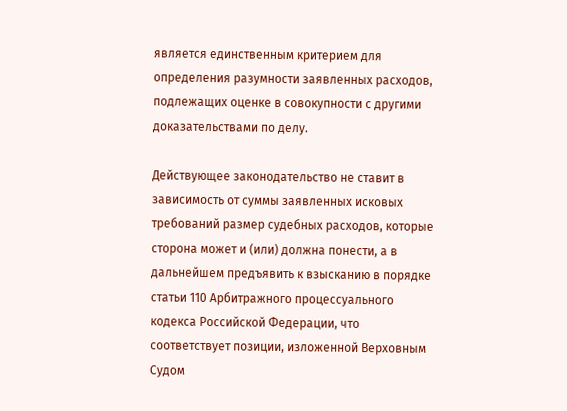является единственным критерием для определения разумности заявленных расходов, подлежащих оценке в совокупности с другими доказательствами по делу.

Действующее законодательство не ставит в зависимость от суммы заявленных исковых требований размер судебных расходов, которые сторона может и (или) должна понести, а в дальнейшем предъявить к взысканию в порядке статьи 110 Арбитражного процессуального кодекса Российской Федерации, что соответствует позиции, изложенной Верховным Судом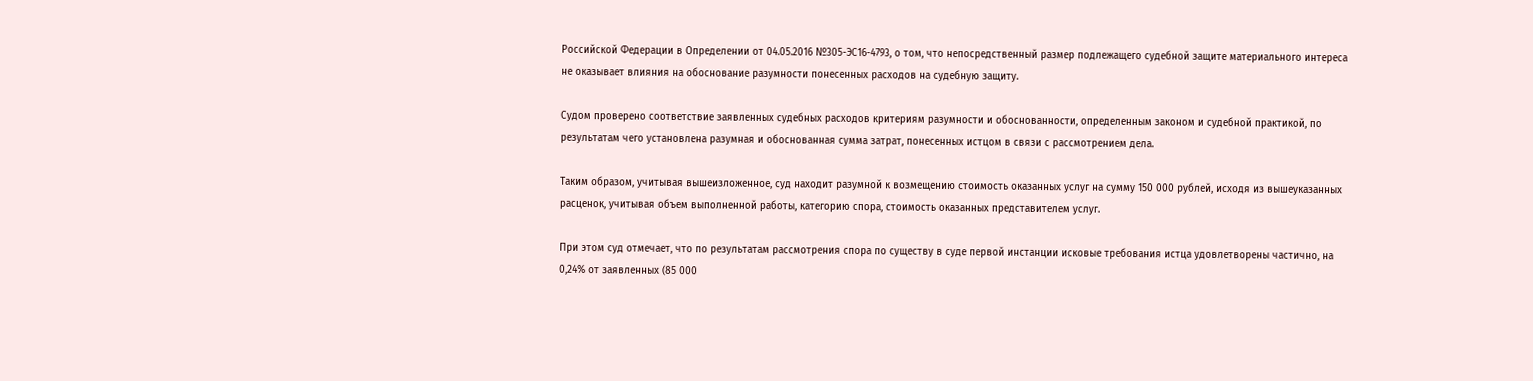Российской Федерации в Определении от 04.05.2016 №305-ЭС16-4793, о том, что непосредственный размер подлежащего судебной защите материального интереса не оказывает влияния на обоснование разумности понесенных расходов на судебную защиту.

Судом проверено соответствие заявленных судебных расходов критериям разумности и обоснованности, определенным законом и судебной практикой, по результатам чего установлена разумная и обоснованная сумма затрат, понесенных истцом в связи с рассмотрением дела.

Таким образом, учитывая вышеизложенное, суд находит разумной к возмещению стоимость оказанных услуг на сумму 150 000 рублей, исходя из вышеуказанных расценок, учитывая объем выполненной работы, категорию спора, стоимость оказанных представителем услуг.

При этом суд отмечает, что по результатам рассмотрения спора по существу в суде первой инстанции исковые требования истца удовлетворены частично, на 0,24% от заявленных (85 000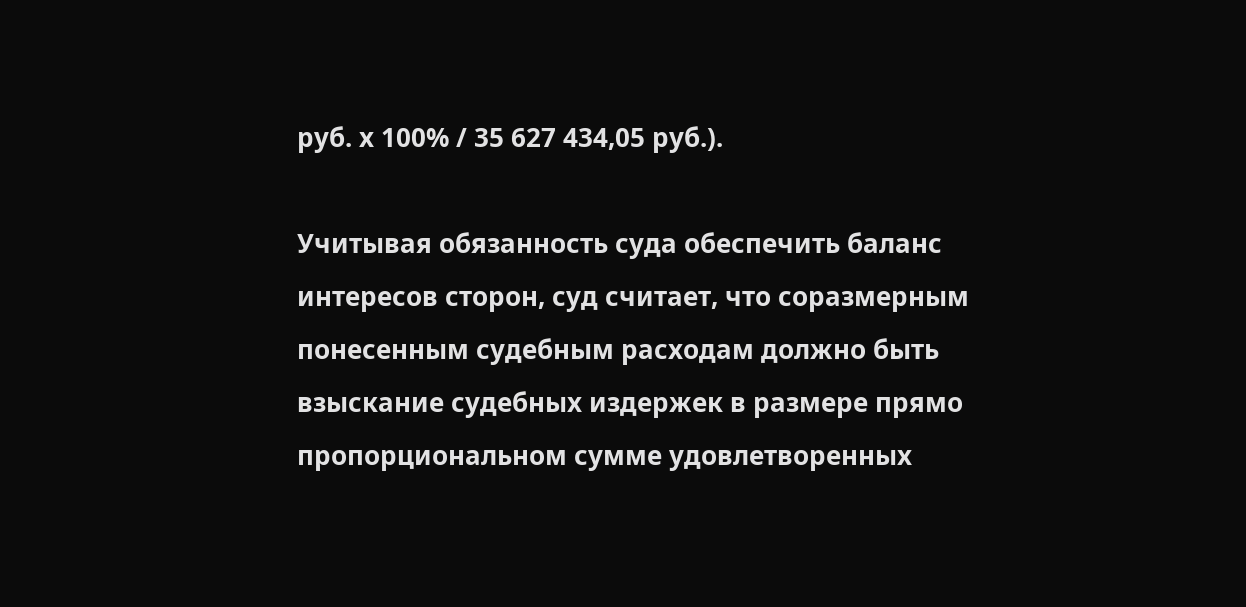руб. х 100% / 35 627 434,05 руб.).

Учитывая обязанность суда обеспечить баланс интересов сторон, суд считает, что соразмерным понесенным судебным расходам должно быть взыскание судебных издержек в размере прямо пропорциональном сумме удовлетворенных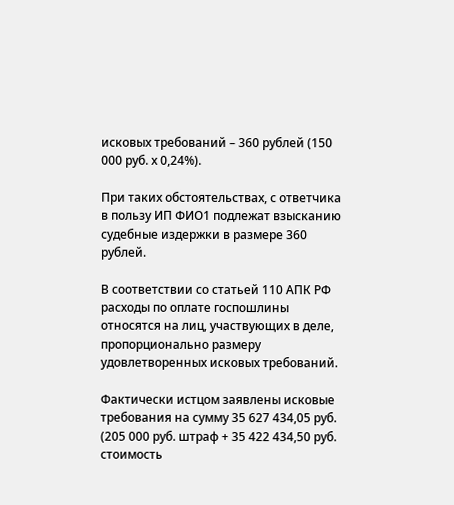исковых требований – 360 рублей (150 000 руб. х 0,24%).

При таких обстоятельствах, с ответчика в пользу ИП ФИО1 подлежат взысканию судебные издержки в размере 360 рублей.

В соответствии со статьей 110 АПК РФ расходы по оплате госпошлины относятся на лиц, участвующих в деле, пропорционально размеру удовлетворенных исковых требований.

Фактически истцом заявлены исковые требования на сумму 35 627 434,05 руб. (205 000 руб. штраф + 35 422 434,50 руб. стоимость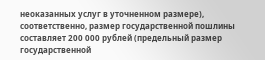неоказанных услуг в уточненном размере), соответственно, размер государственной пошлины составляет 200 000 рублей (предельный размер государственной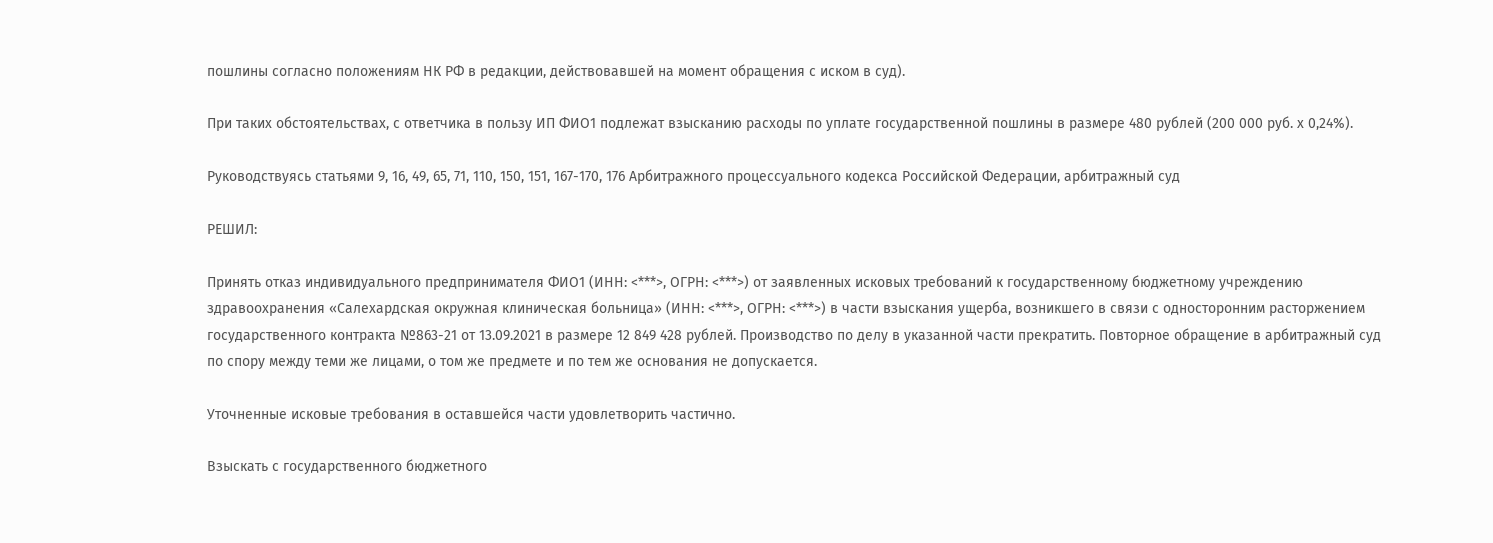пошлины согласно положениям НК РФ в редакции, действовавшей на момент обращения с иском в суд).

При таких обстоятельствах, с ответчика в пользу ИП ФИО1 подлежат взысканию расходы по уплате государственной пошлины в размере 480 рублей (200 000 руб. х 0,24%).

Руководствуясь статьями 9, 16, 49, 65, 71, 110, 150, 151, 167-170, 176 Арбитражного процессуального кодекса Российской Федерации, арбитражный суд

РЕШИЛ:

Принять отказ индивидуального предпринимателя ФИО1 (ИНН: <***>, ОГРН: <***>) от заявленных исковых требований к государственному бюджетному учреждению здравоохранения «Салехардская окружная клиническая больница» (ИНН: <***>, ОГРН: <***>) в части взыскания ущерба, возникшего в связи с односторонним расторжением государственного контракта №863-21 от 13.09.2021 в размере 12 849 428 рублей. Производство по делу в указанной части прекратить. Повторное обращение в арбитражный суд по спору между теми же лицами, о том же предмете и по тем же основания не допускается.

Уточненные исковые требования в оставшейся части удовлетворить частично.

Взыскать с государственного бюджетного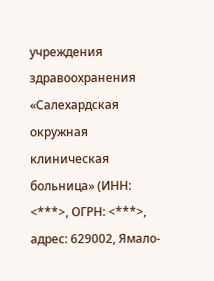учреждения здравоохранения «Салехардская окружная клиническая больница» (ИНН: <***>, ОГРН: <***>, адрес: 629002, Ямало-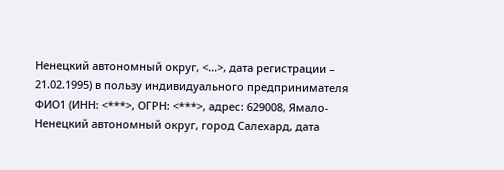Ненецкий автономный округ, <...>, дата регистрации – 21.02.1995) в пользу индивидуального предпринимателя ФИО1 (ИНН: <***>, ОГРН: <***>, адрес: 629008, Ямало-Ненецкий автономный округ, город Салехард, дата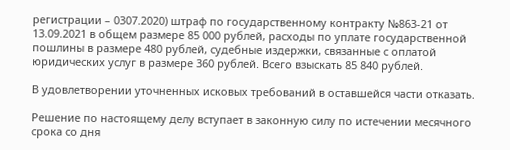регистрации – 0307.2020) штраф по государственному контракту №863-21 от 13.09.2021 в общем размере 85 000 рублей, расходы по уплате государственной пошлины в размере 480 рублей, судебные издержки, связанные с оплатой юридических услуг в размере 360 рублей. Всего взыскать 85 840 рублей.

В удовлетворении уточненных исковых требований в оставшейся части отказать.

Решение по настоящему делу вступает в законную силу по истечении месячного срока со дня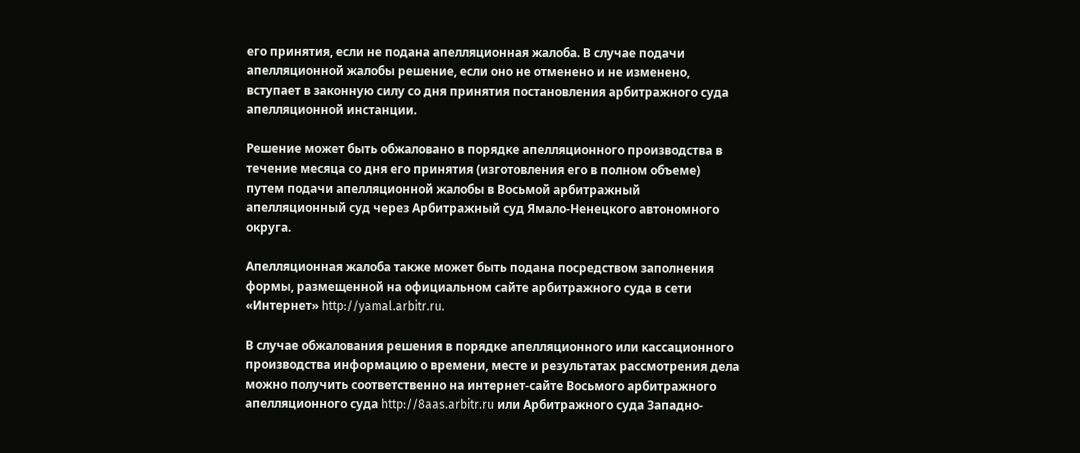его принятия, если не подана апелляционная жалоба. В случае подачи апелляционной жалобы решение, если оно не отменено и не изменено, вступает в законную силу со дня принятия постановления арбитражного суда апелляционной инстанции.

Решение может быть обжаловано в порядке апелляционного производства в течение месяца со дня его принятия (изготовления его в полном объеме) путем подачи апелляционной жалобы в Восьмой арбитражный апелляционный суд через Арбитражный суд Ямало-Ненецкого автономного округа.

Апелляционная жалоба также может быть подана посредством заполнения формы, размещенной на официальном сайте арбитражного суда в сети «Интернет» http://yamal.arbitr.ru.

В случае обжалования решения в порядке апелляционного или кассационного производства информацию о времени, месте и результатах рассмотрения дела можно получить соответственно на интернет-сайте Восьмого арбитражного апелляционного суда http://8aas.arbitr.ru или Арбитражного суда Западно-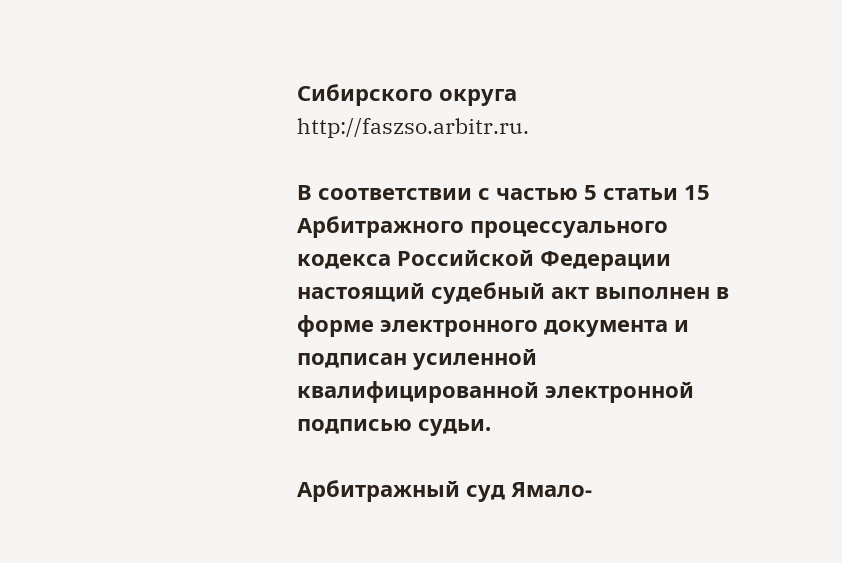Сибирского округа http://faszso.arbitr.ru.

В соответствии с частью 5 статьи 15 Арбитражного процессуального кодекса Российской Федерации настоящий судебный акт выполнен в форме электронного документа и подписан усиленной квалифицированной электронной подписью судьи.

Арбитражный суд Ямало-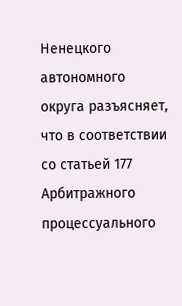Ненецкого автономного округа разъясняет, что в соответствии со статьей 177 Арбитражного процессуального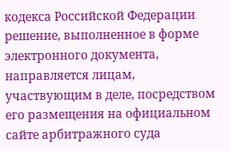кодекса Российской Федерации решение, выполненное в форме электронного документа, направляется лицам, участвующим в деле, посредством его размещения на официальном сайте арбитражного суда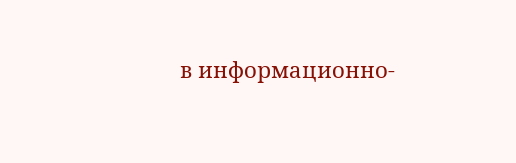в информационно-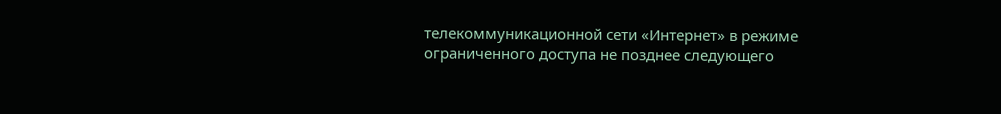телекоммуникационной сети «Интернет» в режиме ограниченного доступа не позднее следующего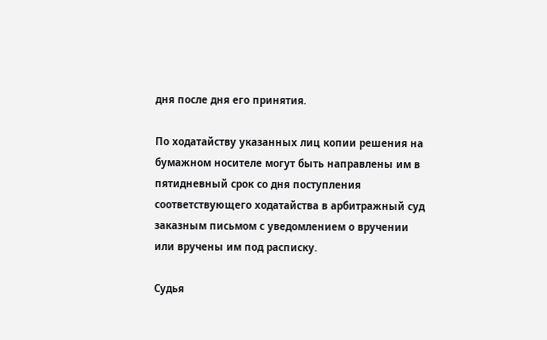дня после дня его принятия.

По ходатайству указанных лиц копии решения на бумажном носителе могут быть направлены им в пятидневный срок со дня поступления соответствующего ходатайства в арбитражный суд заказным письмом с уведомлением о вручении или вручены им под расписку.

Судья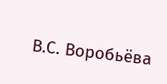В.С. Воробьёва